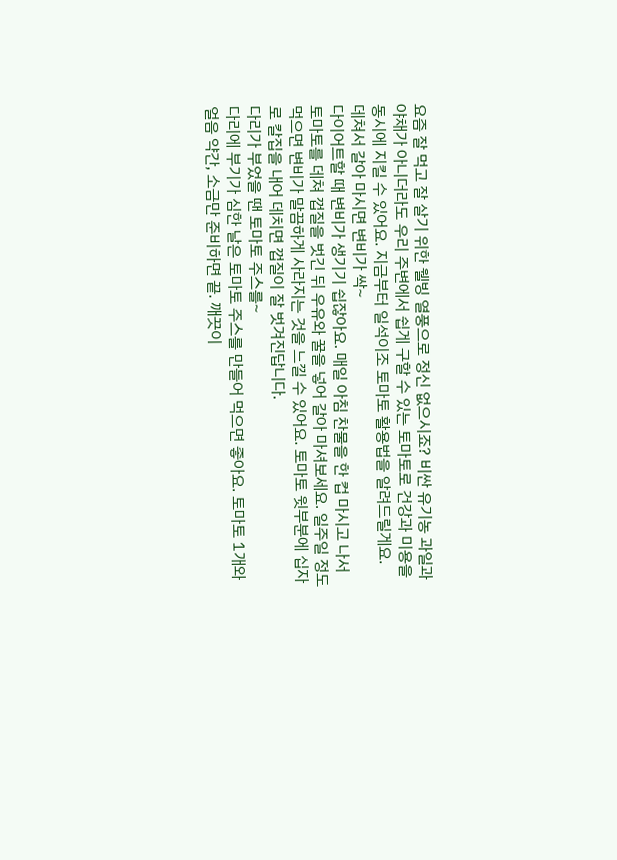요즘 잘 먹고 잘 살기 위한 웰빙 열풍으로 정신 없으시죠? 비싼 유기농 과일과 야채가 아니더라도 우리 주변에서 쉽게 구할 수 있는 토마토로 건강과 미용을 동시에 지킬 수 있어요. 지금부터 일석이조 토마토 활용법을 알려드릴게요.
데쳐서 갈아 마시면 변비가 싹~
다이어트할 때 변비가 생기기 쉽잖아요. 매일 아침 찬물을 한 컵 마시고 나서 토마토를 데쳐 껍질을 벗긴 뒤 우유와 꿀을 넣어 갈아 마셔보세요. 일주일 정도 먹으면 변비가 말끔하게 사라지는 것을 느낄 수 있어요. 토마토 윗부분에 십자로 칼집을 내어 데치면 껍질이 잘 벗겨진답니다.
다리가 부었을 땐 토마토 주스를~
다리에 부기가 심한 날은 토마토 주스를 만들어 먹으면 좋아요. 토마토 1개와 얼음 약간, 소금만 준비하면 끝. 깨끗이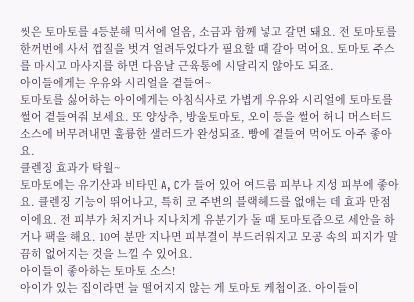씻은 토마토를 4등분해 믹서에 얼음, 소금과 함께 넣고 갈면 돼요. 전 토마토를 한꺼번에 사서 껍질을 벗겨 얼려두었다가 필요할 때 갈아 먹어요. 토마토 주스를 마시고 마사지를 하면 다음날 근육통에 시달리지 않아도 되죠.
아이들에게는 우유와 시리얼을 곁들여~
토마토를 싫어하는 아이에게는 아침식사로 가볍게 우유와 시리얼에 토마토를 썰어 곁들여줘 보세요. 또 양상추, 방울토마토, 오이 등을 썰어 허니 머스터드 소스에 버무려내면 훌륭한 샐러드가 완성되죠. 빵에 곁들여 먹어도 아주 좋아요.
클렌징 효과가 탁월~
토마토에는 유기산과 비타민 A, C가 들어 있어 여드름 피부나 지성 피부에 좋아요. 클렌징 기능이 뛰어나고, 특히 코 주변의 블랙헤드를 없애는 데 효과 만점이에요. 전 피부가 처지거나 지나치게 유분기가 돌 때 토마토즙으로 세안을 하거나 팩을 해요. 10여 분만 지나면 피부결이 부드러워지고 모공 속의 피지가 말끔히 없어지는 것을 느낄 수 있어요.
아이들이 좋아하는 토마토 소스!
아이가 있는 집이라면 늘 떨어지지 않는 게 토마토 케첩이죠. 아이들이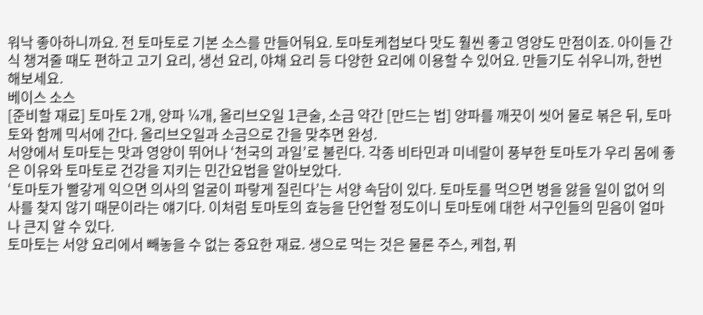워낙 좋아하니까요. 전 토마토로 기본 소스를 만들어둬요. 토마토케첩보다 맛도 훨씬 좋고 영양도 만점이죠. 아이들 간식 챙겨줄 때도 편하고 고기 요리, 생선 요리, 야채 요리 등 다양한 요리에 이용할 수 있어요. 만들기도 쉬우니까, 한번 해보세요.
베이스 소스
[준비할 재료] 토마토 2개, 양파 ¼개, 올리브오일 1큰술, 소금 약간 [만드는 법] 양파를 깨끗이 씻어 물로 볶은 뒤, 토마토와 함께 믹서에 간다. 올리브오일과 소금으로 간을 맞추면 완성.
서양에서 토마토는 맛과 영양이 뛰어나 ‘천국의 과일’로 불린다. 각종 비타민과 미네랄이 풍부한 토마토가 우리 몸에 좋은 이유와 토마토로 건강을 지키는 민간요법을 알아보았다.
‘토마토가 빨갛게 익으면 의사의 얼굴이 파랗게 질린다’는 서양 속담이 있다. 토마토를 먹으면 병을 앓을 일이 없어 의사를 찾지 않기 때문이라는 얘기다. 이처럼 토마토의 효능을 단언할 정도이니 토마토에 대한 서구인들의 믿음이 얼마나 큰지 알 수 있다.
토마토는 서양 요리에서 빼놓을 수 없는 중요한 재료. 생으로 먹는 것은 물론 주스, 케첩, 퓌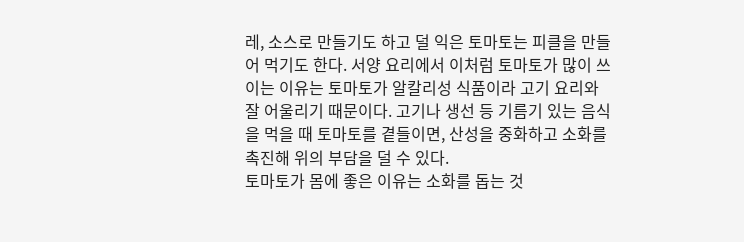레, 소스로 만들기도 하고 덜 익은 토마토는 피클을 만들어 먹기도 한다. 서양 요리에서 이처럼 토마토가 많이 쓰이는 이유는 토마토가 알칼리성 식품이라 고기 요리와 잘 어울리기 때문이다. 고기나 생선 등 기름기 있는 음식을 먹을 때 토마토를 곁들이면, 산성을 중화하고 소화를 촉진해 위의 부담을 덜 수 있다.
토마토가 몸에 좋은 이유는 소화를 돕는 것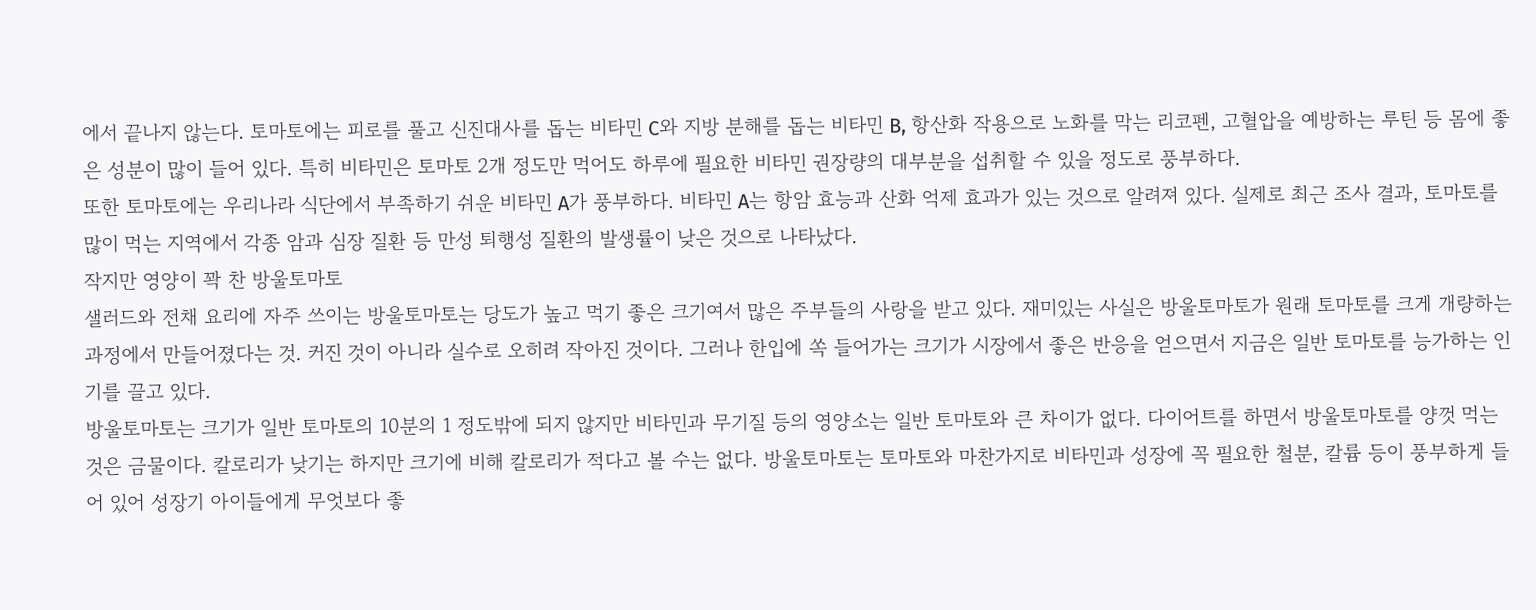에서 끝나지 않는다. 토마토에는 피로를 풀고 신진대사를 돕는 비타민 C와 지방 분해를 돕는 비타민 B, 항산화 작용으로 노화를 막는 리코펜, 고혈압을 예방하는 루틴 등 몸에 좋은 성분이 많이 들어 있다. 특히 비타민은 토마토 2개 정도만 먹어도 하루에 필요한 비타민 권장량의 대부분을 섭취할 수 있을 정도로 풍부하다.
또한 토마토에는 우리나라 식단에서 부족하기 쉬운 비타민 A가 풍부하다. 비타민 A는 항암 효능과 산화 억제 효과가 있는 것으로 알려져 있다. 실제로 최근 조사 결과, 토마토를 많이 먹는 지역에서 각종 암과 심장 질환 등 만성 퇴행성 질환의 발생률이 낮은 것으로 나타났다.
작지만 영양이 꽉 찬 방울토마토
샐러드와 전채 요리에 자주 쓰이는 방울토마토는 당도가 높고 먹기 좋은 크기여서 많은 주부들의 사랑을 받고 있다. 재미있는 사실은 방울토마토가 원래 토마토를 크게 개량하는 과정에서 만들어졌다는 것. 커진 것이 아니라 실수로 오히려 작아진 것이다. 그러나 한입에 쏙 들어가는 크기가 시장에서 좋은 반응을 얻으면서 지금은 일반 토마토를 능가하는 인기를 끌고 있다.
방울토마토는 크기가 일반 토마토의 10분의 1 정도밖에 되지 않지만 비타민과 무기질 등의 영양소는 일반 토마토와 큰 차이가 없다. 다이어트를 하면서 방울토마토를 양껏 먹는 것은 금물이다. 칼로리가 낮기는 하지만 크기에 비해 칼로리가 적다고 볼 수는 없다. 방울토마토는 토마토와 마찬가지로 비타민과 성장에 꼭 필요한 철분, 칼륨 등이 풍부하게 들어 있어 성장기 아이들에게 무엇보다 좋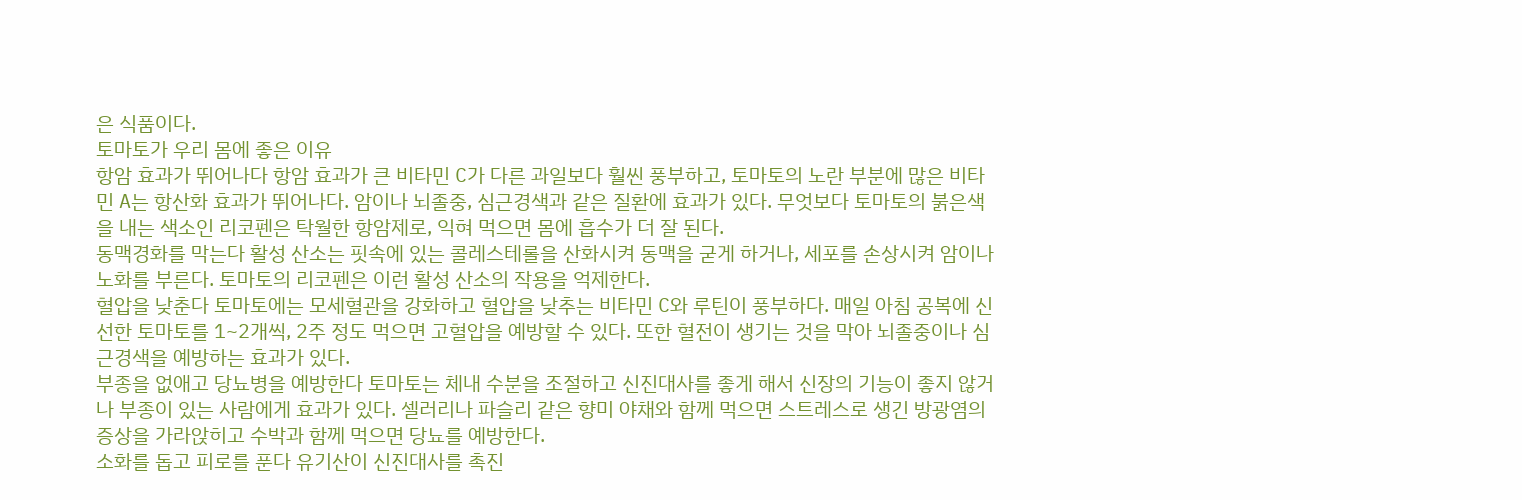은 식품이다.
토마토가 우리 몸에 좋은 이유
항암 효과가 뛰어나다 항암 효과가 큰 비타민 C가 다른 과일보다 훨씬 풍부하고, 토마토의 노란 부분에 많은 비타민 A는 항산화 효과가 뛰어나다. 암이나 뇌졸중, 심근경색과 같은 질환에 효과가 있다. 무엇보다 토마토의 붉은색을 내는 색소인 리코펜은 탁월한 항암제로, 익혀 먹으면 몸에 흡수가 더 잘 된다.
동맥경화를 막는다 활성 산소는 핏속에 있는 콜레스테롤을 산화시켜 동맥을 굳게 하거나, 세포를 손상시켜 암이나 노화를 부른다. 토마토의 리코펜은 이런 활성 산소의 작용을 억제한다.
혈압을 낮춘다 토마토에는 모세혈관을 강화하고 혈압을 낮추는 비타민 C와 루틴이 풍부하다. 매일 아침 공복에 신선한 토마토를 1~2개씩, 2주 정도 먹으면 고혈압을 예방할 수 있다. 또한 혈전이 생기는 것을 막아 뇌졸중이나 심근경색을 예방하는 효과가 있다.
부종을 없애고 당뇨병을 예방한다 토마토는 체내 수분을 조절하고 신진대사를 좋게 해서 신장의 기능이 좋지 않거나 부종이 있는 사람에게 효과가 있다. 셀러리나 파슬리 같은 향미 야채와 함께 먹으면 스트레스로 생긴 방광염의 증상을 가라앉히고 수박과 함께 먹으면 당뇨를 예방한다.
소화를 돕고 피로를 푼다 유기산이 신진대사를 촉진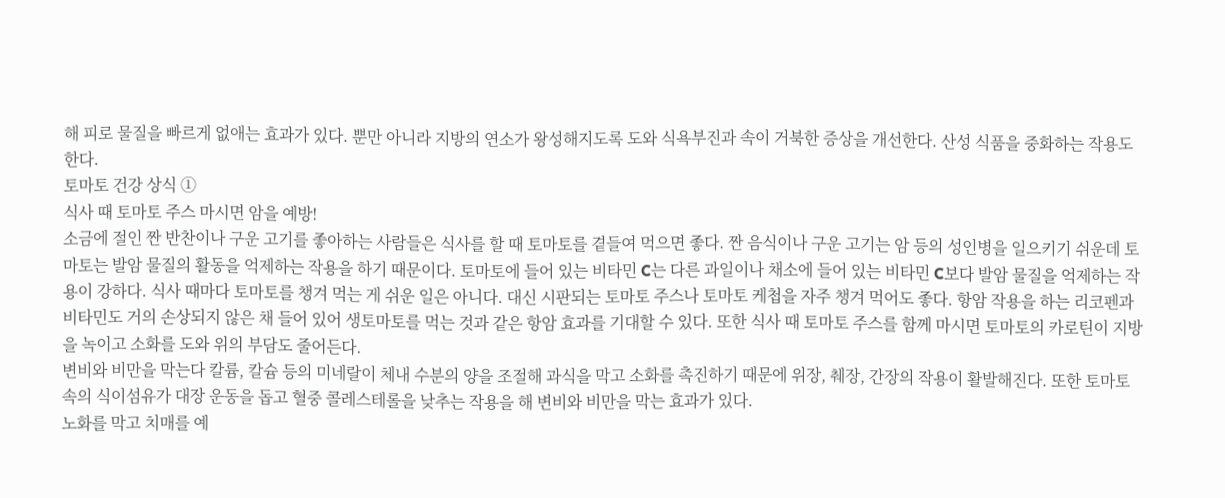해 피로 물질을 빠르게 없애는 효과가 있다. 뿐만 아니라 지방의 연소가 왕성해지도록 도와 식욕부진과 속이 거북한 증상을 개선한다. 산성 식품을 중화하는 작용도 한다.
토마토 건강 상식 ①
식사 때 토마토 주스 마시면 암을 예방!
소금에 절인 짠 반찬이나 구운 고기를 좋아하는 사람들은 식사를 할 때 토마토를 곁들여 먹으면 좋다. 짠 음식이나 구운 고기는 암 등의 성인병을 일으키기 쉬운데 토마토는 발암 물질의 활동을 억제하는 작용을 하기 때문이다. 토마토에 들어 있는 비타민 C는 다른 과일이나 채소에 들어 있는 비타민 C보다 발암 물질을 억제하는 작용이 강하다. 식사 때마다 토마토를 챙겨 먹는 게 쉬운 일은 아니다. 대신 시판되는 토마토 주스나 토마토 케첩을 자주 챙겨 먹어도 좋다. 항암 작용을 하는 리코펜과 비타민도 거의 손상되지 않은 채 들어 있어 생토마토를 먹는 것과 같은 항암 효과를 기대할 수 있다. 또한 식사 때 토마토 주스를 함께 마시면 토마토의 카로틴이 지방을 녹이고 소화를 도와 위의 부담도 줄어든다.
변비와 비만을 막는다 칼륨, 칼슘 등의 미네랄이 체내 수분의 양을 조절해 과식을 막고 소화를 촉진하기 때문에 위장, 췌장, 간장의 작용이 활발해진다. 또한 토마토 속의 식이섬유가 대장 운동을 돕고 혈중 콜레스테롤을 낮추는 작용을 해 변비와 비만을 막는 효과가 있다.
노화를 막고 치매를 예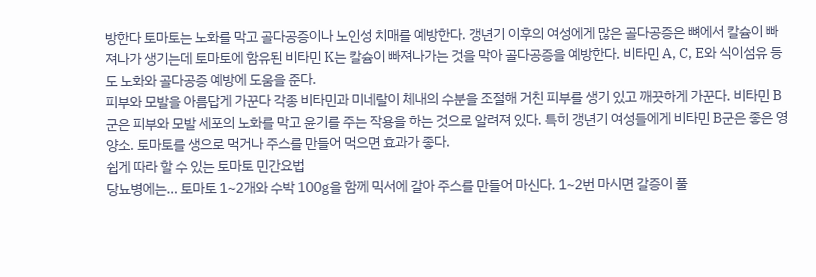방한다 토마토는 노화를 막고 골다공증이나 노인성 치매를 예방한다. 갱년기 이후의 여성에게 많은 골다공증은 뼈에서 칼슘이 빠져나가 생기는데 토마토에 함유된 비타민 K는 칼슘이 빠져나가는 것을 막아 골다공증을 예방한다. 비타민 A, C, E와 식이섬유 등도 노화와 골다공증 예방에 도움을 준다.
피부와 모발을 아름답게 가꾼다 각종 비타민과 미네랄이 체내의 수분을 조절해 거친 피부를 생기 있고 깨끗하게 가꾼다. 비타민 B군은 피부와 모발 세포의 노화를 막고 윤기를 주는 작용을 하는 것으로 알려져 있다. 특히 갱년기 여성들에게 비타민 B군은 좋은 영양소. 토마토를 생으로 먹거나 주스를 만들어 먹으면 효과가 좋다.
쉽게 따라 할 수 있는 토마토 민간요법
당뇨병에는… 토마토 1~2개와 수박 100g을 함께 믹서에 갈아 주스를 만들어 마신다. 1~2번 마시면 갈증이 풀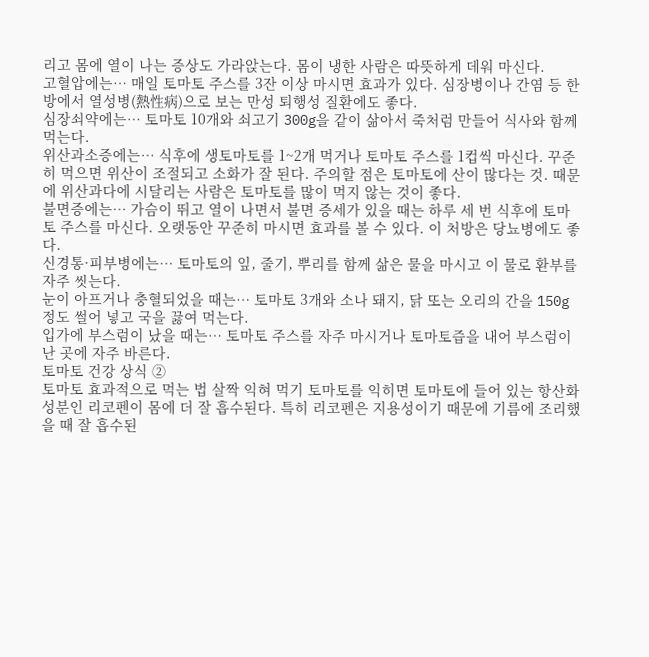리고 몸에 열이 나는 증상도 가라앉는다. 몸이 냉한 사람은 따뜻하게 데워 마신다.
고혈압에는… 매일 토마토 주스를 3잔 이상 마시면 효과가 있다. 심장병이나 간염 등 한방에서 열성병(熱性病)으로 보는 만성 퇴행성 질환에도 좋다.
심장쇠약에는… 토마토 10개와 쇠고기 300g을 같이 삶아서 죽처럼 만들어 식사와 함께 먹는다.
위산과소증에는… 식후에 생토마토를 1~2개 먹거나 토마토 주스를 1컵씩 마신다. 꾸준히 먹으면 위산이 조절되고 소화가 잘 된다. 주의할 점은 토마토에 산이 많다는 것. 때문에 위산과다에 시달리는 사람은 토마토를 많이 먹지 않는 것이 좋다.
불면증에는… 가슴이 뛰고 열이 나면서 불면 증세가 있을 때는 하루 세 번 식후에 토마토 주스를 마신다. 오랫동안 꾸준히 마시면 효과를 볼 수 있다. 이 처방은 당뇨병에도 좋다.
신경통·피부병에는… 토마토의 잎, 줄기, 뿌리를 함께 삶은 물을 마시고 이 물로 환부를 자주 씻는다.
눈이 아프거나 충혈되었을 때는… 토마토 3개와 소나 돼지, 닭 또는 오리의 간을 150g 정도 썰어 넣고 국을 끓여 먹는다.
입가에 부스럼이 났을 때는… 토마토 주스를 자주 마시거나 토마토즙을 내어 부스럼이 난 곳에 자주 바른다.
토마토 건강 상식 ②
토마토 효과적으로 먹는 법 살짝 익혀 먹기 토마토를 익히면 토마토에 들어 있는 항산화 성분인 리코펜이 몸에 더 잘 흡수된다. 특히 리코펜은 지용성이기 때문에 기름에 조리했을 때 잘 흡수된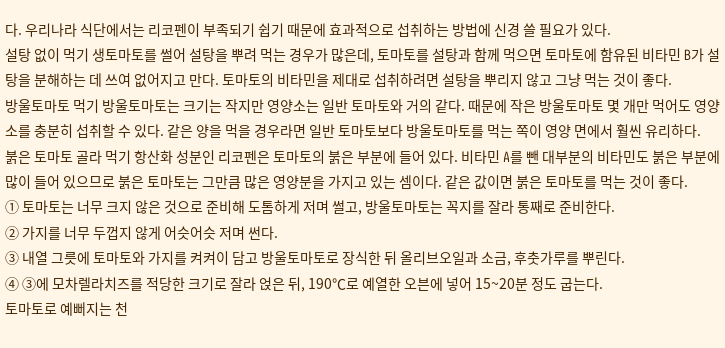다. 우리나라 식단에서는 리코펜이 부족되기 쉽기 때문에 효과적으로 섭취하는 방법에 신경 쓸 필요가 있다.
설탕 없이 먹기 생토마토를 썰어 설탕을 뿌려 먹는 경우가 많은데, 토마토를 설탕과 함께 먹으면 토마토에 함유된 비타민 B가 설탕을 분해하는 데 쓰여 없어지고 만다. 토마토의 비타민을 제대로 섭취하려면 설탕을 뿌리지 않고 그냥 먹는 것이 좋다.
방울토마토 먹기 방울토마토는 크기는 작지만 영양소는 일반 토마토와 거의 같다. 때문에 작은 방울토마토 몇 개만 먹어도 영양소를 충분히 섭취할 수 있다. 같은 양을 먹을 경우라면 일반 토마토보다 방울토마토를 먹는 쪽이 영양 면에서 훨씬 유리하다.
붉은 토마토 골라 먹기 항산화 성분인 리코펜은 토마토의 붉은 부분에 들어 있다. 비타민 A를 뺀 대부분의 비타민도 붉은 부분에 많이 들어 있으므로 붉은 토마토는 그만큼 많은 영양분을 가지고 있는 셈이다. 같은 값이면 붉은 토마토를 먹는 것이 좋다.
① 토마토는 너무 크지 않은 것으로 준비해 도톰하게 저며 썰고, 방울토마토는 꼭지를 잘라 통째로 준비한다.
② 가지를 너무 두껍지 않게 어슷어슷 저며 썬다.
③ 내열 그릇에 토마토와 가지를 켜켜이 담고 방울토마토로 장식한 뒤 올리브오일과 소금, 후춧가루를 뿌린다.
④ ③에 모차렐라치즈를 적당한 크기로 잘라 얹은 뒤, 190℃로 예열한 오븐에 넣어 15~20분 정도 굽는다.
토마토로 예뻐지는 천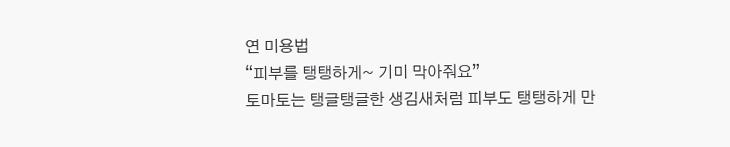연 미용법
“피부를 탱탱하게~ 기미 막아줘요”
토마토는 탱글탱글한 생김새처럼 피부도 탱탱하게 만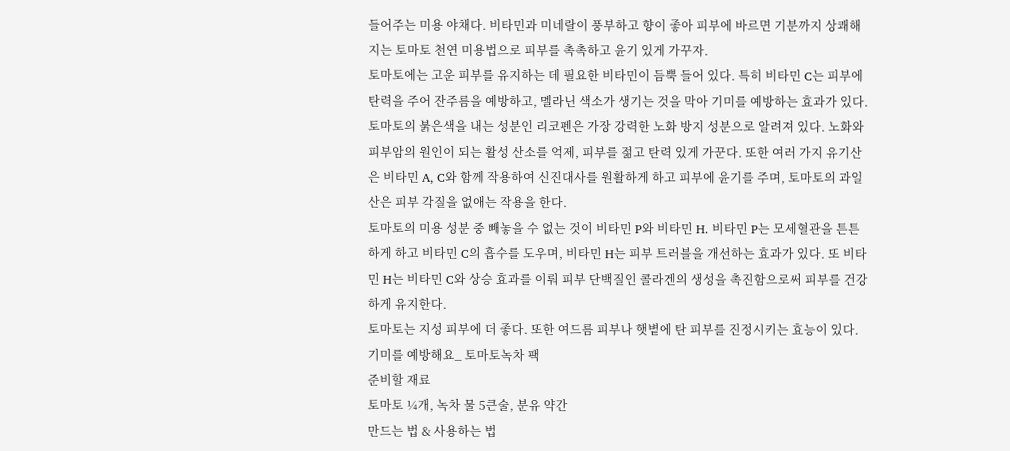들어주는 미용 야채다. 비타민과 미네랄이 풍부하고 향이 좋아 피부에 바르면 기분까지 상쾌해지는 토마토 천연 미용법으로 피부를 촉촉하고 윤기 있게 가꾸자.
토마토에는 고운 피부를 유지하는 데 필요한 비타민이 듬뿍 들어 있다. 특히 비타민 C는 피부에 탄력을 주어 잔주름을 예방하고, 멜라닌 색소가 생기는 것을 막아 기미를 예방하는 효과가 있다.
토마토의 붉은색을 내는 성분인 리코펜은 가장 강력한 노화 방지 성분으로 알려져 있다. 노화와 피부암의 원인이 되는 활성 산소를 억제, 피부를 젊고 탄력 있게 가꾼다. 또한 여러 가지 유기산은 비타민 A, C와 함께 작용하여 신진대사를 원활하게 하고 피부에 윤기를 주며, 토마토의 과일산은 피부 각질을 없애는 작용을 한다.
토마토의 미용 성분 중 빼놓을 수 없는 것이 비타민 P와 비타민 H. 비타민 P는 모세혈관을 튼튼하게 하고 비타민 C의 흡수를 도우며, 비타민 H는 피부 트러블을 개선하는 효과가 있다. 또 비타민 H는 비타민 C와 상승 효과를 이뤄 피부 단백질인 콜라겐의 생성을 촉진함으로써 피부를 건강하게 유지한다.
토마토는 지성 피부에 더 좋다. 또한 여드름 피부나 햇볕에 탄 피부를 진정시키는 효능이 있다.
기미를 예방해요_ 토마토녹차 팩
준비할 재료
토마토 ¼개, 녹차 물 5큰술, 분유 약간
만드는 법 & 사용하는 법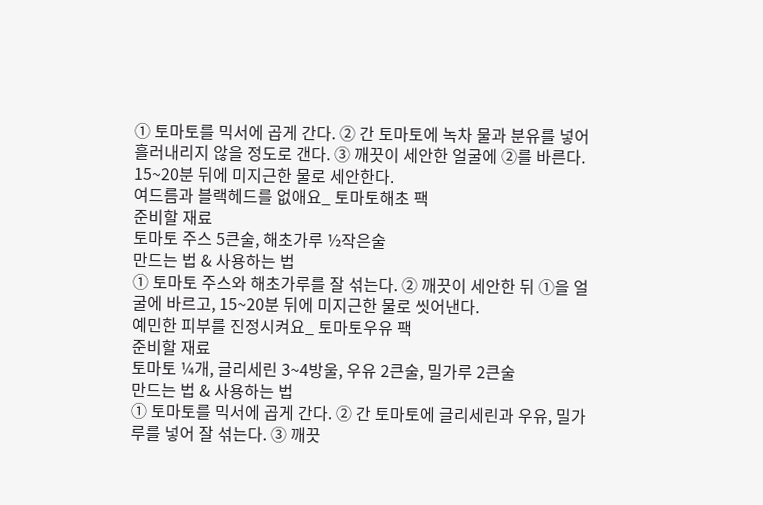① 토마토를 믹서에 곱게 간다. ② 간 토마토에 녹차 물과 분유를 넣어 흘러내리지 않을 정도로 갠다. ③ 깨끗이 세안한 얼굴에 ②를 바른다. 15~20분 뒤에 미지근한 물로 세안한다.
여드름과 블랙헤드를 없애요_ 토마토해초 팩
준비할 재료
토마토 주스 5큰술, 해초가루 ½작은술
만드는 법 & 사용하는 법
① 토마토 주스와 해초가루를 잘 섞는다. ② 깨끗이 세안한 뒤 ①을 얼굴에 바르고, 15~20분 뒤에 미지근한 물로 씻어낸다.
예민한 피부를 진정시켜요_ 토마토우유 팩
준비할 재료
토마토 ¼개, 글리세린 3~4방울, 우유 2큰술, 밀가루 2큰술
만드는 법 & 사용하는 법
① 토마토를 믹서에 곱게 간다. ② 간 토마토에 글리세린과 우유, 밀가루를 넣어 잘 섞는다. ③ 깨끗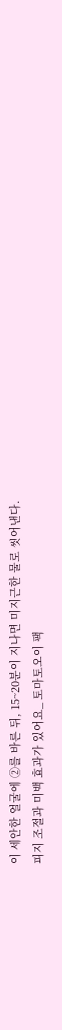이 세안한 얼굴에 ②를 바른 뒤, 15~20분이 지나면 미지근한 물로 씻어낸다.
피지 조절과 미백 효과가 있어요_ 토마토오이 팩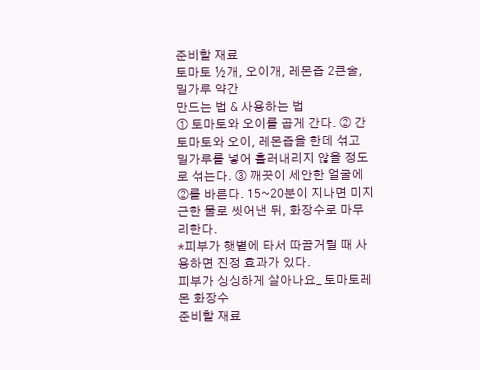준비할 재료
토마토 ½개, 오이개, 레몬즙 2큰술, 밀가루 약간
만드는 법 & 사용하는 법
① 토마토와 오이를 곱게 간다. ② 간 토마토와 오이, 레몬즙을 한데 섞고 밀가루를 넣어 흘러내리지 않을 정도로 섞는다. ③ 깨끗이 세안한 얼굴에 ②를 바른다. 15~20분이 지나면 미지근한 물로 씻어낸 뒤, 화장수로 마무리한다.
*피부가 햇볕에 타서 따끔거릴 때 사용하면 진정 효과가 있다.
피부가 싱싱하게 살아나요_ 토마토레몬 화장수
준비할 재료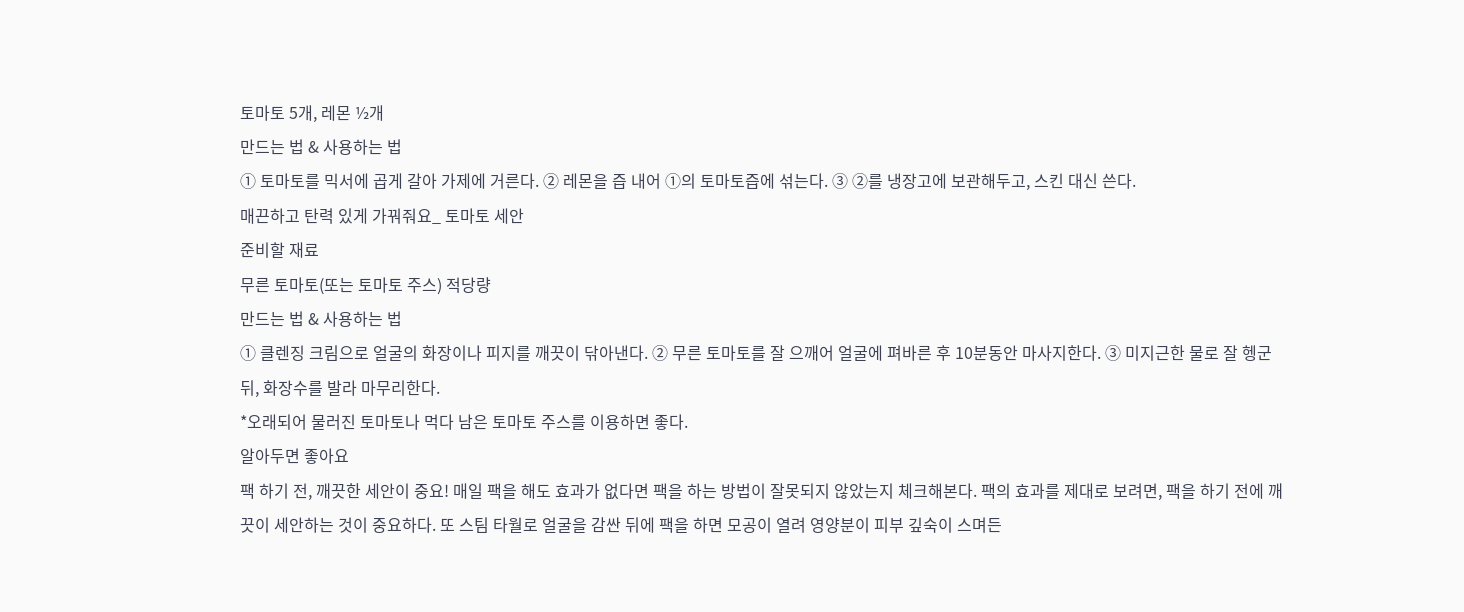토마토 5개, 레몬 ½개
만드는 법 & 사용하는 법
① 토마토를 믹서에 곱게 갈아 가제에 거른다. ② 레몬을 즙 내어 ①의 토마토즙에 섞는다. ③ ②를 냉장고에 보관해두고, 스킨 대신 쓴다.
매끈하고 탄력 있게 가꿔줘요_ 토마토 세안
준비할 재료
무른 토마토(또는 토마토 주스) 적당량
만드는 법 & 사용하는 법
① 클렌징 크림으로 얼굴의 화장이나 피지를 깨끗이 닦아낸다. ② 무른 토마토를 잘 으깨어 얼굴에 펴바른 후 10분동안 마사지한다. ③ 미지근한 물로 잘 헹군 뒤, 화장수를 발라 마무리한다.
*오래되어 물러진 토마토나 먹다 남은 토마토 주스를 이용하면 좋다.
알아두면 좋아요
팩 하기 전, 깨끗한 세안이 중요! 매일 팩을 해도 효과가 없다면 팩을 하는 방법이 잘못되지 않았는지 체크해본다. 팩의 효과를 제대로 보려면, 팩을 하기 전에 깨끗이 세안하는 것이 중요하다. 또 스팀 타월로 얼굴을 감싼 뒤에 팩을 하면 모공이 열려 영양분이 피부 깊숙이 스며든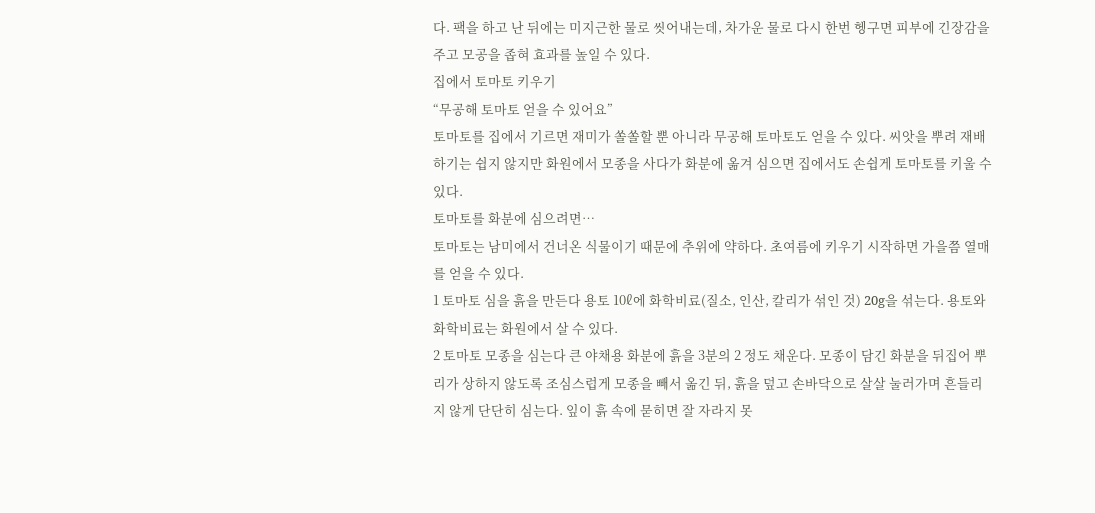다. 팩을 하고 난 뒤에는 미지근한 물로 씻어내는데, 차가운 물로 다시 한번 헹구면 피부에 긴장감을 주고 모공을 좁혀 효과를 높일 수 있다.
집에서 토마토 키우기
“무공해 토마토 얻을 수 있어요”
토마토를 집에서 기르면 재미가 쏠쏠할 뿐 아니라 무공해 토마토도 얻을 수 있다. 씨앗을 뿌려 재배하기는 쉽지 않지만 화원에서 모종을 사다가 화분에 옮겨 심으면 집에서도 손쉽게 토마토를 키울 수 있다.
토마토를 화분에 심으려면…
토마토는 남미에서 건너온 식물이기 때문에 추위에 약하다. 초여름에 키우기 시작하면 가을쯤 열매를 얻을 수 있다.
1 토마토 심을 흙을 만든다 용토 10ℓ에 화학비료(질소, 인산, 칼리가 섞인 것) 20g을 섞는다. 용토와 화학비료는 화원에서 살 수 있다.
2 토마토 모종을 심는다 큰 야채용 화분에 흙을 3분의 2 정도 채운다. 모종이 담긴 화분을 뒤집어 뿌리가 상하지 않도록 조심스럽게 모종을 빼서 옮긴 뒤, 흙을 덮고 손바닥으로 살살 눌러가며 흔들리지 않게 단단히 심는다. 잎이 흙 속에 묻히면 잘 자라지 못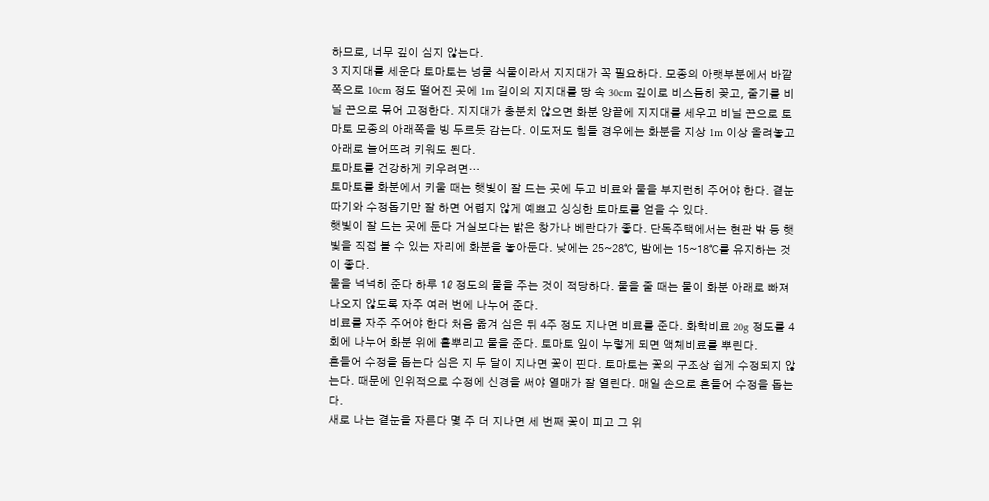하므로, 너무 깊이 심지 않는다.
3 지지대를 세운다 토마토는 넝쿨 식물이라서 지지대가 꼭 필요하다. 모종의 아랫부분에서 바깥쪽으로 10cm 정도 떨어진 곳에 1m 길이의 지지대를 땅 속 30cm 깊이로 비스듬히 꽂고, 줄기를 비닐 끈으로 묶어 고정한다. 지지대가 충분치 않으면 화분 양끝에 지지대를 세우고 비닐 끈으로 토마토 모종의 아래쪽을 빙 두르듯 감는다. 이도저도 힘들 경우에는 화분을 지상 1m 이상 올려놓고 아래로 늘어뜨려 키워도 된다.
토마토를 건강하게 키우려면…
토마토를 화분에서 키울 때는 햇빛이 잘 드는 곳에 두고 비료와 물을 부지런히 주어야 한다. 곁눈따기와 수정돕기만 잘 하면 어렵지 않게 예쁘고 싱싱한 토마토를 얻을 수 있다.
햇빛이 잘 드는 곳에 둔다 거실보다는 밝은 창가나 베란다가 좋다. 단독주택에서는 현관 밖 등 햇빛을 직접 볼 수 있는 자리에 화분을 놓아둔다. 낮에는 25~28℃, 밤에는 15~18℃를 유지하는 것이 좋다.
물을 넉넉히 준다 하루 1ℓ 정도의 물을 주는 것이 적당하다. 물을 줄 때는 물이 화분 아래로 빠져 나오지 않도록 자주 여러 번에 나누어 준다.
비료를 자주 주어야 한다 처음 옮겨 심은 뒤 4주 정도 지나면 비료를 준다. 화학비료 20g 정도를 4회에 나누어 화분 위에 흩뿌리고 물을 준다. 토마토 잎이 누렇게 되면 액체비료를 뿌린다.
흔들어 수정을 돕는다 심은 지 두 달이 지나면 꽃이 핀다. 토마토는 꽃의 구조상 쉽게 수정되지 않는다. 때문에 인위적으로 수정에 신경을 써야 열매가 잘 열린다. 매일 손으로 흔들어 수정을 돕는다.
새로 나는 곁눈을 자른다 몇 주 더 지나면 세 번째 꽃이 피고 그 위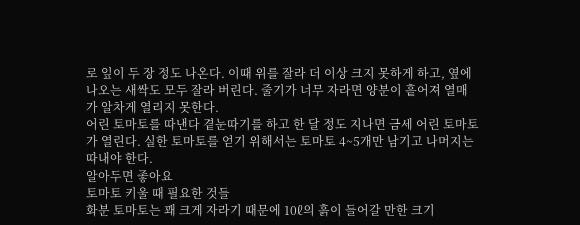로 잎이 두 장 정도 나온다. 이때 위를 잘라 더 이상 크지 못하게 하고, 옆에 나오는 새싹도 모두 잘라 버린다. 줄기가 너무 자라면 양분이 흩어져 열매가 알차게 열리지 못한다.
어린 토마토를 따낸다 곁눈따기를 하고 한 달 정도 지나면 금세 어린 토마토가 열린다. 실한 토마토를 얻기 위해서는 토마토 4~5개만 남기고 나머지는 따내야 한다.
알아두면 좋아요
토마토 키울 때 필요한 것들
화분 토마토는 꽤 크게 자라기 때문에 10ℓ의 흙이 들어갈 만한 크기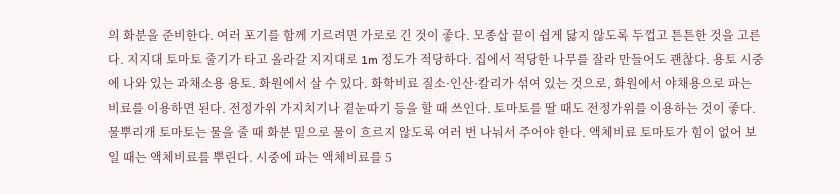의 화분을 준비한다. 여러 포기를 함께 기르려면 가로로 긴 것이 좋다. 모종삽 끝이 쉽게 닳지 않도록 두껍고 튼튼한 것을 고른다. 지지대 토마토 줄기가 타고 올라갈 지지대로 1m 정도가 적당하다. 집에서 적당한 나무를 잘라 만들어도 괜찮다. 용토 시중에 나와 있는 과채소용 용토. 화원에서 살 수 있다. 화학비료 질소·인산·칼리가 섞여 있는 것으로, 화원에서 야채용으로 파는 비료를 이용하면 된다. 전정가위 가지치기나 곁눈따기 등을 할 때 쓰인다. 토마토를 딸 때도 전정가위를 이용하는 것이 좋다. 물뿌리개 토마토는 물을 줄 때 화분 밑으로 물이 흐르지 않도록 여러 번 나눠서 주어야 한다. 액체비료 토마토가 힘이 없어 보일 때는 액체비료를 뿌린다. 시중에 파는 액체비료를 5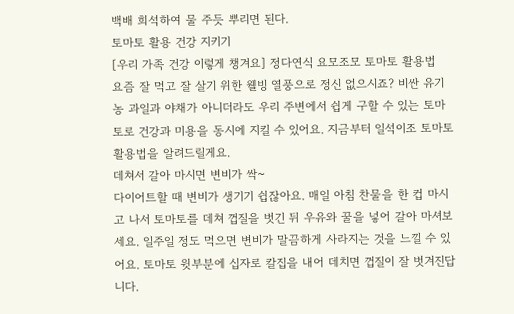백배 희석하여 물 주듯 뿌리면 된다.
토마토 활용 건강 지키기
[우리 가족 건강 이렇게 챙겨요] 정다연식 요모조모 토마토 활용법
요즘 잘 먹고 잘 살기 위한 웰빙 열풍으로 정신 없으시죠? 비싼 유기농 과일과 야채가 아니더라도 우리 주변에서 쉽게 구할 수 있는 토마토로 건강과 미용을 동시에 지킬 수 있어요. 지금부터 일석이조 토마토 활용법을 알려드릴게요.
데쳐서 갈아 마시면 변비가 싹~
다이어트할 때 변비가 생기기 쉽잖아요. 매일 아침 찬물을 한 컵 마시고 나서 토마토를 데쳐 껍질을 벗긴 뒤 우유와 꿀을 넣어 갈아 마셔보세요. 일주일 정도 먹으면 변비가 말끔하게 사라지는 것을 느낄 수 있어요. 토마토 윗부분에 십자로 칼집을 내어 데치면 껍질이 잘 벗겨진답니다.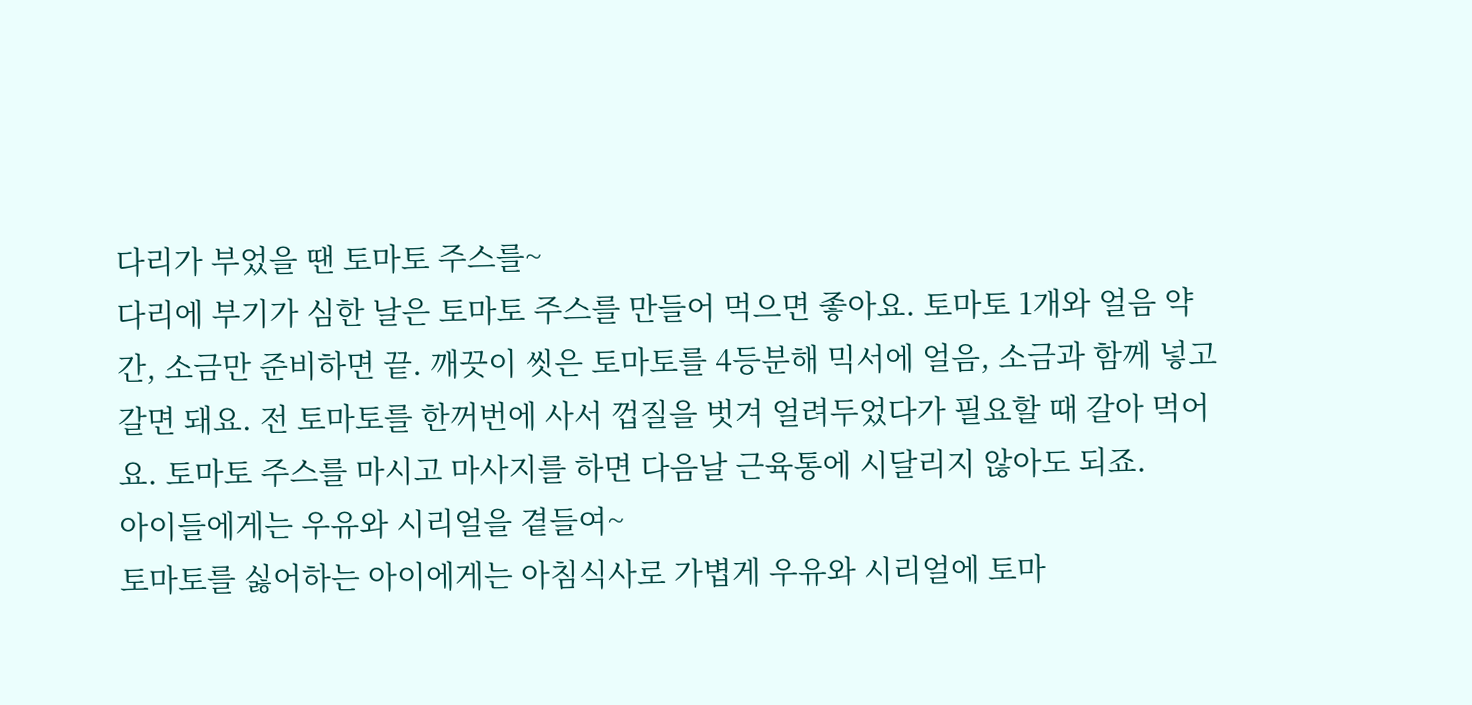다리가 부었을 땐 토마토 주스를~
다리에 부기가 심한 날은 토마토 주스를 만들어 먹으면 좋아요. 토마토 1개와 얼음 약간, 소금만 준비하면 끝. 깨끗이 씻은 토마토를 4등분해 믹서에 얼음, 소금과 함께 넣고 갈면 돼요. 전 토마토를 한꺼번에 사서 껍질을 벗겨 얼려두었다가 필요할 때 갈아 먹어요. 토마토 주스를 마시고 마사지를 하면 다음날 근육통에 시달리지 않아도 되죠.
아이들에게는 우유와 시리얼을 곁들여~
토마토를 싫어하는 아이에게는 아침식사로 가볍게 우유와 시리얼에 토마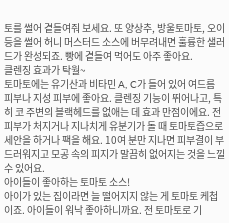토를 썰어 곁들여줘 보세요. 또 양상추, 방울토마토, 오이 등을 썰어 허니 머스터드 소스에 버무려내면 훌륭한 샐러드가 완성되죠. 빵에 곁들여 먹어도 아주 좋아요.
클렌징 효과가 탁월~
토마토에는 유기산과 비타민 A, C가 들어 있어 여드름 피부나 지성 피부에 좋아요. 클렌징 기능이 뛰어나고, 특히 코 주변의 블랙헤드를 없애는 데 효과 만점이에요. 전 피부가 처지거나 지나치게 유분기가 돌 때 토마토즙으로 세안을 하거나 팩을 해요. 10여 분만 지나면 피부결이 부드러워지고 모공 속의 피지가 말끔히 없어지는 것을 느낄 수 있어요.
아이들이 좋아하는 토마토 소스!
아이가 있는 집이라면 늘 떨어지지 않는 게 토마토 케첩이죠. 아이들이 워낙 좋아하니까요. 전 토마토로 기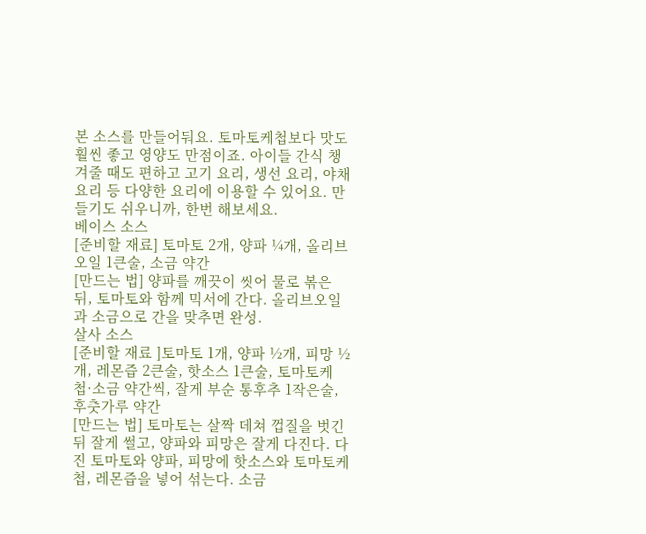본 소스를 만들어둬요. 토마토케첩보다 맛도 훨씬 좋고 영양도 만점이죠. 아이들 간식 챙겨줄 때도 편하고 고기 요리, 생선 요리, 야채 요리 등 다양한 요리에 이용할 수 있어요. 만들기도 쉬우니까, 한번 해보세요.
베이스 소스
[준비할 재료] 토마토 2개, 양파 ¼개, 올리브오일 1큰술, 소금 약간
[만드는 법] 양파를 깨끗이 씻어 물로 볶은 뒤, 토마토와 함께 믹서에 간다. 올리브오일과 소금으로 간을 맞추면 완성.
살사 소스
[준비할 재료 ]토마토 1개, 양파 ½개, 피망 ½개, 레몬즙 2큰술, 핫소스 1큰술, 토마토케첩·소금 약간씩, 잘게 부순 통후추 1작은술, 후춧가루 약간
[만드는 법] 토마토는 살짝 데쳐 껍질을 벗긴 뒤 잘게 썰고, 양파와 피망은 잘게 다진다. 다진 토마토와 양파, 피망에 핫소스와 토마토케첩, 레몬즙을 넣어 섞는다. 소금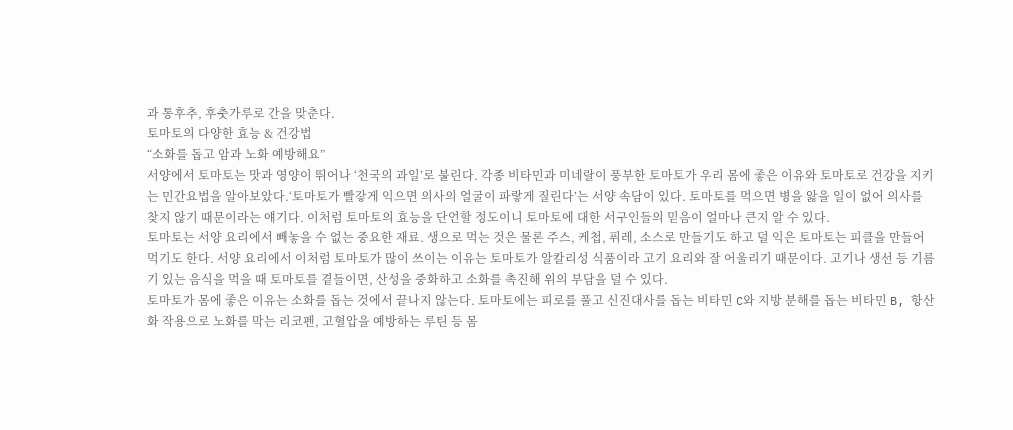과 통후추, 후춧가루로 간을 맞춘다.
토마토의 다양한 효능 & 건강법
“소화를 돕고 암과 노화 예방해요”
서양에서 토마토는 맛과 영양이 뛰어나 ‘천국의 과일’로 불린다. 각종 비타민과 미네랄이 풍부한 토마토가 우리 몸에 좋은 이유와 토마토로 건강을 지키는 민간요법을 알아보았다.‘토마토가 빨갛게 익으면 의사의 얼굴이 파랗게 질린다’는 서양 속담이 있다. 토마토를 먹으면 병을 앓을 일이 없어 의사를 찾지 않기 때문이라는 얘기다. 이처럼 토마토의 효능을 단언할 정도이니 토마토에 대한 서구인들의 믿음이 얼마나 큰지 알 수 있다.
토마토는 서양 요리에서 빼놓을 수 없는 중요한 재료. 생으로 먹는 것은 물론 주스, 케첩, 퓌레, 소스로 만들기도 하고 덜 익은 토마토는 피클을 만들어 먹기도 한다. 서양 요리에서 이처럼 토마토가 많이 쓰이는 이유는 토마토가 알칼리성 식품이라 고기 요리와 잘 어울리기 때문이다. 고기나 생선 등 기름기 있는 음식을 먹을 때 토마토를 곁들이면, 산성을 중화하고 소화를 촉진해 위의 부담을 덜 수 있다.
토마토가 몸에 좋은 이유는 소화를 돕는 것에서 끝나지 않는다. 토마토에는 피로를 풀고 신진대사를 돕는 비타민 C와 지방 분해를 돕는 비타민 B, 항산화 작용으로 노화를 막는 리코펜, 고혈압을 예방하는 루틴 등 몸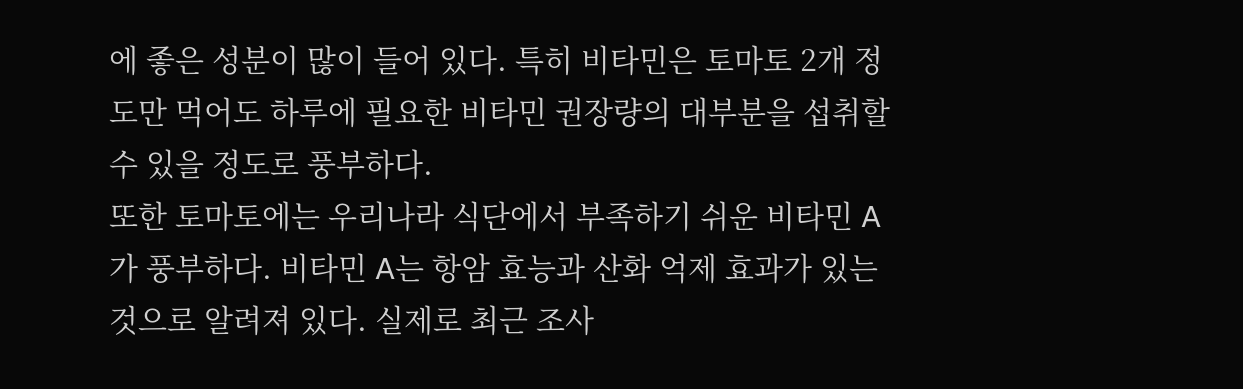에 좋은 성분이 많이 들어 있다. 특히 비타민은 토마토 2개 정도만 먹어도 하루에 필요한 비타민 권장량의 대부분을 섭취할 수 있을 정도로 풍부하다.
또한 토마토에는 우리나라 식단에서 부족하기 쉬운 비타민 A가 풍부하다. 비타민 A는 항암 효능과 산화 억제 효과가 있는 것으로 알려져 있다. 실제로 최근 조사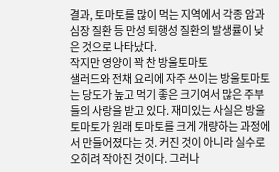결과, 토마토를 많이 먹는 지역에서 각종 암과 심장 질환 등 만성 퇴행성 질환의 발생률이 낮은 것으로 나타났다.
작지만 영양이 꽉 찬 방울토마토
샐러드와 전채 요리에 자주 쓰이는 방울토마토는 당도가 높고 먹기 좋은 크기여서 많은 주부들의 사랑을 받고 있다. 재미있는 사실은 방울토마토가 원래 토마토를 크게 개량하는 과정에서 만들어졌다는 것. 커진 것이 아니라 실수로 오히려 작아진 것이다. 그러나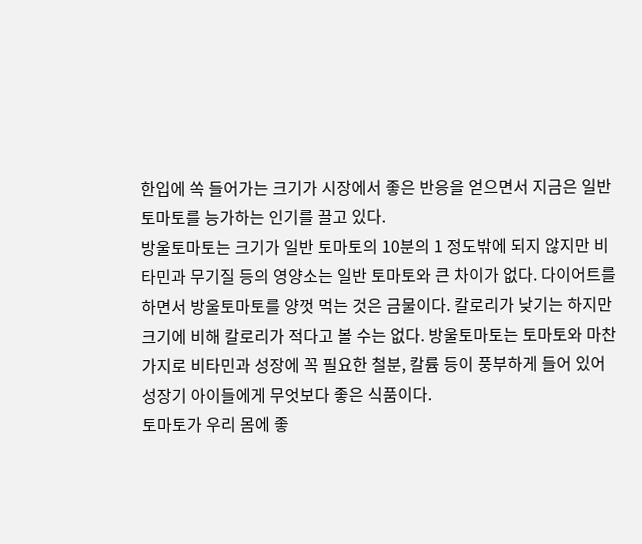한입에 쏙 들어가는 크기가 시장에서 좋은 반응을 얻으면서 지금은 일반 토마토를 능가하는 인기를 끌고 있다.
방울토마토는 크기가 일반 토마토의 10분의 1 정도밖에 되지 않지만 비타민과 무기질 등의 영양소는 일반 토마토와 큰 차이가 없다. 다이어트를 하면서 방울토마토를 양껏 먹는 것은 금물이다. 칼로리가 낮기는 하지만 크기에 비해 칼로리가 적다고 볼 수는 없다. 방울토마토는 토마토와 마찬가지로 비타민과 성장에 꼭 필요한 철분, 칼륨 등이 풍부하게 들어 있어 성장기 아이들에게 무엇보다 좋은 식품이다.
토마토가 우리 몸에 좋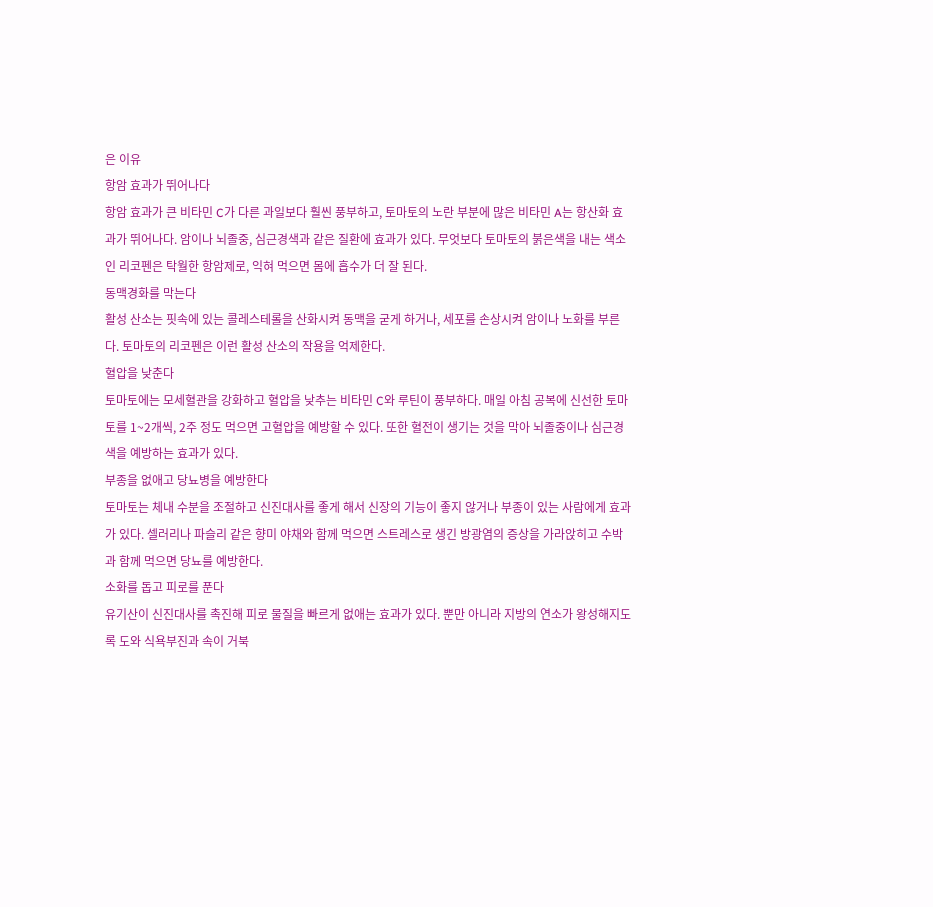은 이유
항암 효과가 뛰어나다
항암 효과가 큰 비타민 C가 다른 과일보다 훨씬 풍부하고, 토마토의 노란 부분에 많은 비타민 A는 항산화 효과가 뛰어나다. 암이나 뇌졸중, 심근경색과 같은 질환에 효과가 있다. 무엇보다 토마토의 붉은색을 내는 색소인 리코펜은 탁월한 항암제로, 익혀 먹으면 몸에 흡수가 더 잘 된다.
동맥경화를 막는다
활성 산소는 핏속에 있는 콜레스테롤을 산화시켜 동맥을 굳게 하거나, 세포를 손상시켜 암이나 노화를 부른다. 토마토의 리코펜은 이런 활성 산소의 작용을 억제한다.
혈압을 낮춘다
토마토에는 모세혈관을 강화하고 혈압을 낮추는 비타민 C와 루틴이 풍부하다. 매일 아침 공복에 신선한 토마토를 1~2개씩, 2주 정도 먹으면 고혈압을 예방할 수 있다. 또한 혈전이 생기는 것을 막아 뇌졸중이나 심근경색을 예방하는 효과가 있다.
부종을 없애고 당뇨병을 예방한다
토마토는 체내 수분을 조절하고 신진대사를 좋게 해서 신장의 기능이 좋지 않거나 부종이 있는 사람에게 효과가 있다. 셀러리나 파슬리 같은 향미 야채와 함께 먹으면 스트레스로 생긴 방광염의 증상을 가라앉히고 수박과 함께 먹으면 당뇨를 예방한다.
소화를 돕고 피로를 푼다
유기산이 신진대사를 촉진해 피로 물질을 빠르게 없애는 효과가 있다. 뿐만 아니라 지방의 연소가 왕성해지도록 도와 식욕부진과 속이 거북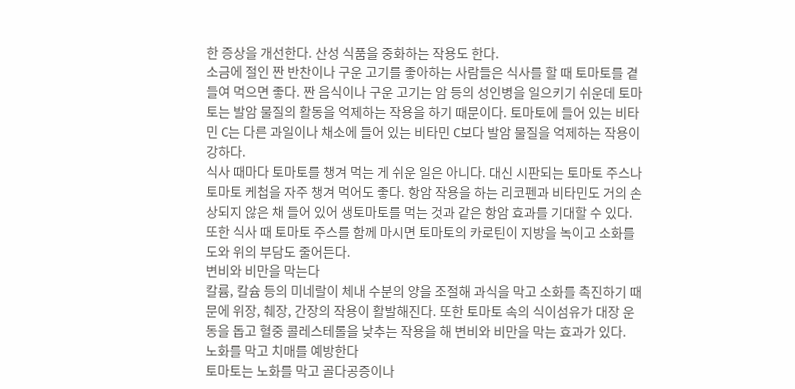한 증상을 개선한다. 산성 식품을 중화하는 작용도 한다.
소금에 절인 짠 반찬이나 구운 고기를 좋아하는 사람들은 식사를 할 때 토마토를 곁들여 먹으면 좋다. 짠 음식이나 구운 고기는 암 등의 성인병을 일으키기 쉬운데 토마토는 발암 물질의 활동을 억제하는 작용을 하기 때문이다. 토마토에 들어 있는 비타민 C는 다른 과일이나 채소에 들어 있는 비타민 C보다 발암 물질을 억제하는 작용이 강하다.
식사 때마다 토마토를 챙겨 먹는 게 쉬운 일은 아니다. 대신 시판되는 토마토 주스나 토마토 케첩을 자주 챙겨 먹어도 좋다. 항암 작용을 하는 리코펜과 비타민도 거의 손상되지 않은 채 들어 있어 생토마토를 먹는 것과 같은 항암 효과를 기대할 수 있다. 또한 식사 때 토마토 주스를 함께 마시면 토마토의 카로틴이 지방을 녹이고 소화를 도와 위의 부담도 줄어든다.
변비와 비만을 막는다
칼륨, 칼슘 등의 미네랄이 체내 수분의 양을 조절해 과식을 막고 소화를 촉진하기 때문에 위장, 췌장, 간장의 작용이 활발해진다. 또한 토마토 속의 식이섬유가 대장 운동을 돕고 혈중 콜레스테롤을 낮추는 작용을 해 변비와 비만을 막는 효과가 있다.
노화를 막고 치매를 예방한다
토마토는 노화를 막고 골다공증이나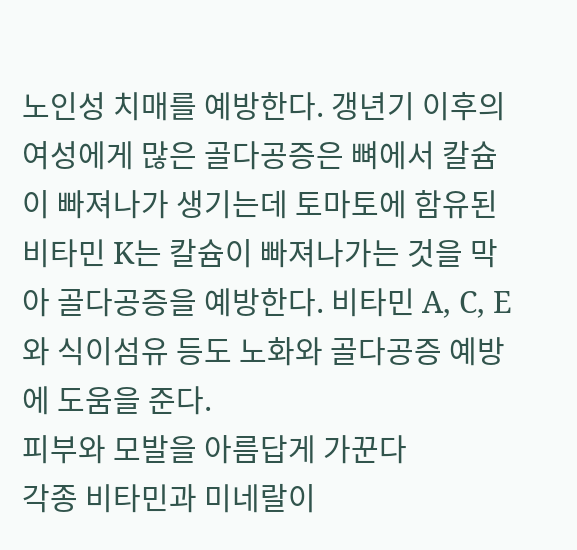노인성 치매를 예방한다. 갱년기 이후의 여성에게 많은 골다공증은 뼈에서 칼슘이 빠져나가 생기는데 토마토에 함유된 비타민 K는 칼슘이 빠져나가는 것을 막아 골다공증을 예방한다. 비타민 A, C, E와 식이섬유 등도 노화와 골다공증 예방에 도움을 준다.
피부와 모발을 아름답게 가꾼다
각종 비타민과 미네랄이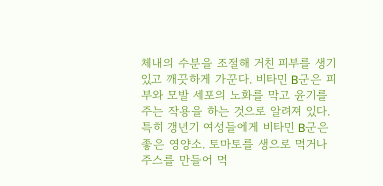체내의 수분을 조절해 거친 피부를 생기 있고 깨끗하게 가꾼다. 비타민 B군은 피부와 모발 세포의 노화를 막고 윤기를 주는 작용을 하는 것으로 알려져 있다. 특히 갱년기 여성들에게 비타민 B군은 좋은 영양소. 토마토를 생으로 먹거나 주스를 만들어 먹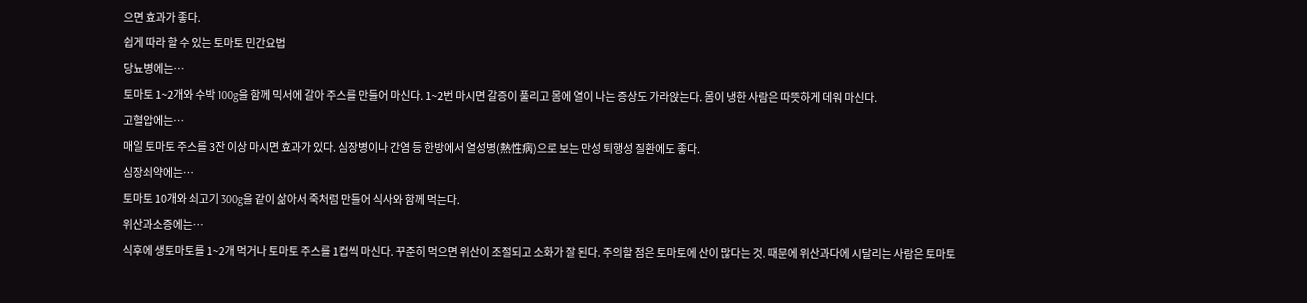으면 효과가 좋다.
쉽게 따라 할 수 있는 토마토 민간요법
당뇨병에는…
토마토 1~2개와 수박 100g을 함께 믹서에 갈아 주스를 만들어 마신다. 1~2번 마시면 갈증이 풀리고 몸에 열이 나는 증상도 가라앉는다. 몸이 냉한 사람은 따뜻하게 데워 마신다.
고혈압에는…
매일 토마토 주스를 3잔 이상 마시면 효과가 있다. 심장병이나 간염 등 한방에서 열성병(熱性病)으로 보는 만성 퇴행성 질환에도 좋다.
심장쇠약에는…
토마토 10개와 쇠고기 300g을 같이 삶아서 죽처럼 만들어 식사와 함께 먹는다.
위산과소증에는…
식후에 생토마토를 1~2개 먹거나 토마토 주스를 1컵씩 마신다. 꾸준히 먹으면 위산이 조절되고 소화가 잘 된다. 주의할 점은 토마토에 산이 많다는 것. 때문에 위산과다에 시달리는 사람은 토마토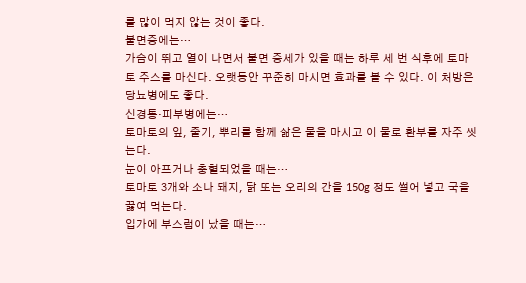를 많이 먹지 않는 것이 좋다.
불면증에는…
가슴이 뛰고 열이 나면서 불면 증세가 있을 때는 하루 세 번 식후에 토마토 주스를 마신다. 오랫동안 꾸준히 마시면 효과를 볼 수 있다. 이 처방은 당뇨병에도 좋다.
신경통·피부병에는…
토마토의 잎, 줄기, 뿌리를 함께 삶은 물을 마시고 이 물로 환부를 자주 씻는다.
눈이 아프거나 충혈되었을 때는…
토마토 3개와 소나 돼지, 닭 또는 오리의 간을 150g 정도 썰어 넣고 국을 끓여 먹는다.
입가에 부스럼이 났을 때는…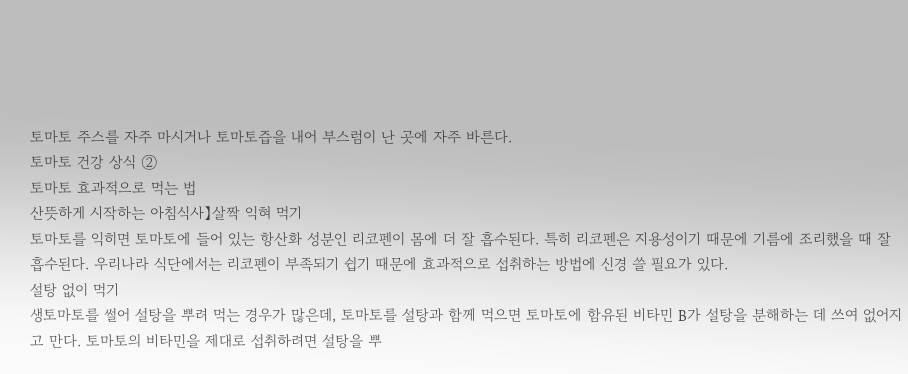토마토 주스를 자주 마시거나 토마토즙을 내어 부스럼이 난 곳에 자주 바른다.
토마토 건강 상식 ②
토마토 효과적으로 먹는 법
산뜻하게 시작하는 아침식사】살짝 익혀 먹기
토마토를 익히면 토마토에 들어 있는 항산화 성분인 리코펜이 몸에 더 잘 흡수된다. 특히 리코펜은 지용성이기 때문에 기름에 조리했을 때 잘 흡수된다. 우리나라 식단에서는 리코펜이 부족되기 쉽기 때문에 효과적으로 섭취하는 방법에 신경 쓸 필요가 있다.
설탕 없이 먹기
생토마토를 썰어 설탕을 뿌려 먹는 경우가 많은데, 토마토를 설탕과 함께 먹으면 토마토에 함유된 비타민 B가 설탕을 분해하는 데 쓰여 없어지고 만다. 토마토의 비타민을 제대로 섭취하려면 설탕을 뿌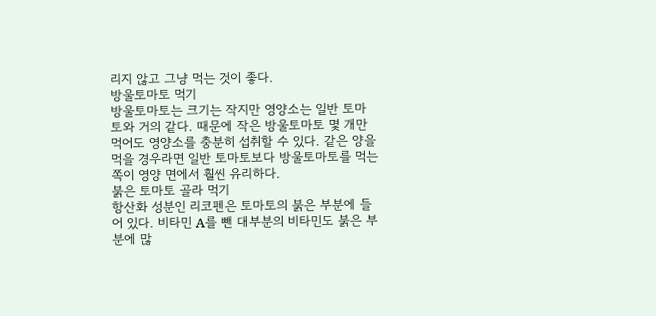리지 않고 그냥 먹는 것이 좋다.
방울토마토 먹기
방울토마토는 크기는 작지만 영양소는 일반 토마토와 거의 같다. 때문에 작은 방울토마토 몇 개만 먹어도 영양소를 충분히 섭취할 수 있다. 같은 양을 먹을 경우라면 일반 토마토보다 방울토마토를 먹는 쪽이 영양 면에서 훨씬 유리하다.
붉은 토마토 골라 먹기
항산화 성분인 리코펜은 토마토의 붉은 부분에 들어 있다. 비타민 A를 뺀 대부분의 비타민도 붉은 부분에 많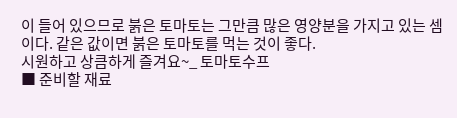이 들어 있으므로 붉은 토마토는 그만큼 많은 영양분을 가지고 있는 셈이다. 같은 값이면 붉은 토마토를 먹는 것이 좋다.
시원하고 상큼하게 즐겨요~_ 토마토수프
■ 준비할 재료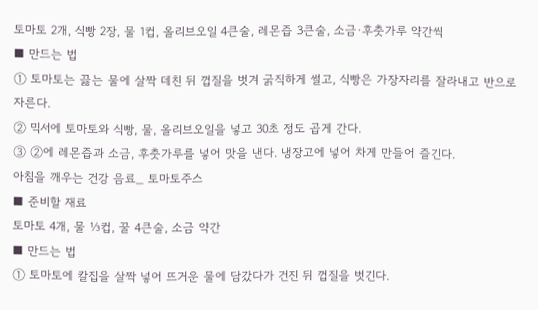토마토 2개, 식빵 2장, 물 1컵, 올리브오일 4큰술, 레몬즙 3큰술, 소금·후춧가루 약간씩
■ 만드는 법
① 토마토는 끓는 물에 살짝 데친 뒤 껍질을 벗겨 굵직하게 썰고, 식빵은 가장자리를 잘라내고 반으로 자른다.
② 믹서에 토마토와 식빵, 물, 올리브오일을 넣고 30초 정도 곱게 간다.
③ ②에 레몬즙과 소금, 후춧가루를 넣어 맛을 낸다. 냉장고에 넣어 차게 만들어 즐긴다.
아침을 깨우는 건강 음료_ 토마토주스
■ 준비할 재료
토마토 4개, 물 ⅓컵, 꿀 4큰술, 소금 약간
■ 만드는 법
① 토마토에 칼집을 살짝 넣어 뜨거운 물에 담갔다가 건진 뒤 껍질을 벗긴다.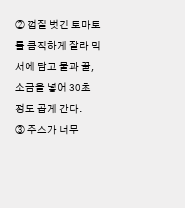② 껍질 벗긴 토마토를 큼직하게 잘라 믹서에 담고 물과 꿀, 소금을 넣어 30초 정도 곱게 간다.
③ 주스가 너무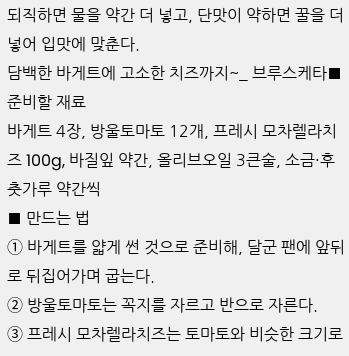되직하면 물을 약간 더 넣고, 단맛이 약하면 꿀을 더 넣어 입맛에 맞춘다.
담백한 바게트에 고소한 치즈까지~_ 브루스케타■ 준비할 재료
바게트 4장, 방울토마토 12개, 프레시 모차렐라치즈 100g, 바질잎 약간, 올리브오일 3큰술, 소금·후춧가루 약간씩
■ 만드는 법
① 바게트를 얇게 썬 것으로 준비해, 달군 팬에 앞뒤로 뒤집어가며 굽는다.
② 방울토마토는 꼭지를 자르고 반으로 자른다.
③ 프레시 모차렐라치즈는 토마토와 비슷한 크기로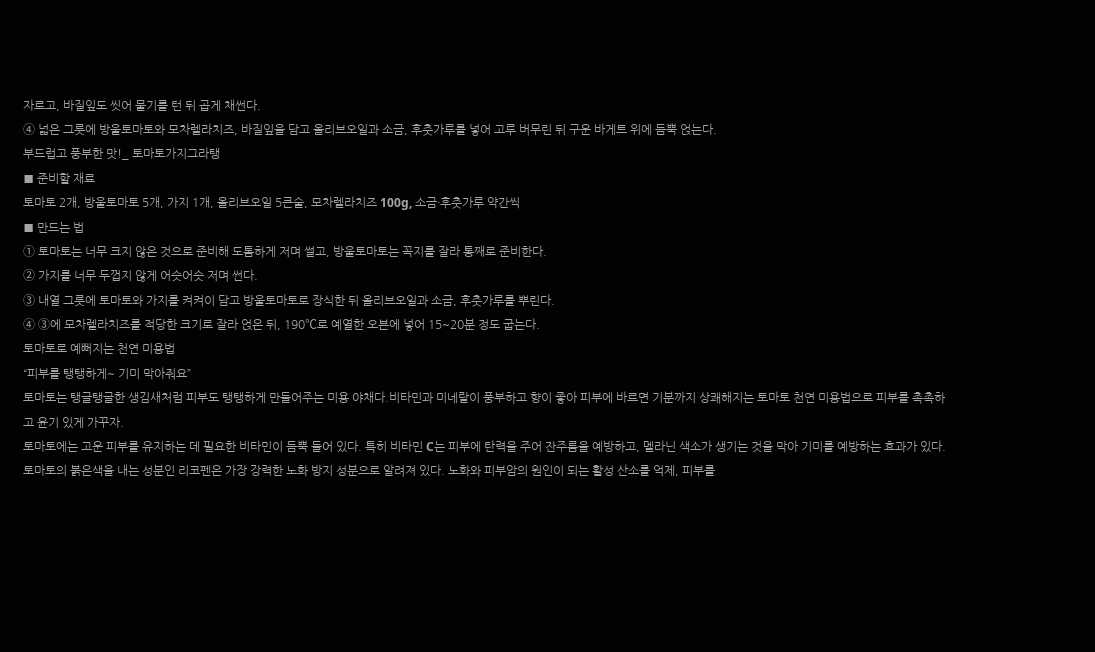자르고, 바질잎도 씻어 물기를 턴 뒤 곱게 채썬다.
④ 넓은 그릇에 방울토마토와 모차렐라치즈, 바질잎을 담고 올리브오일과 소금, 후춧가루를 넣어 고루 버무린 뒤 구운 바게트 위에 듬뿍 얹는다.
부드럽고 풍부한 맛!_ 토마토가지그라탱
■ 준비할 재료
토마토 2개, 방울토마토 5개, 가지 1개, 올리브오일 5큰술, 모차렐라치즈 100g, 소금·후춧가루 약간씩
■ 만드는 법
① 토마토는 너무 크지 않은 것으로 준비해 도톰하게 저며 썰고, 방울토마토는 꼭지를 잘라 통째로 준비한다.
② 가지를 너무 두껍지 않게 어슷어슷 저며 썬다.
③ 내열 그릇에 토마토와 가지를 켜켜이 담고 방울토마토로 장식한 뒤 올리브오일과 소금, 후춧가루를 뿌린다.
④ ③에 모차렐라치즈를 적당한 크기로 잘라 얹은 뒤, 190℃로 예열한 오븐에 넣어 15~20분 정도 굽는다.
토마토로 예뻐지는 천연 미용법
“피부를 탱탱하게~ 기미 막아줘요”
토마토는 탱글탱글한 생김새처럼 피부도 탱탱하게 만들어주는 미용 야채다.비타민과 미네랄이 풍부하고 향이 좋아 피부에 바르면 기분까지 상쾌해지는 토마토 천연 미용법으로 피부를 촉촉하고 윤기 있게 가꾸자.
토마토에는 고운 피부를 유지하는 데 필요한 비타민이 듬뿍 들어 있다. 특히 비타민 C는 피부에 탄력을 주어 잔주름을 예방하고, 멜라닌 색소가 생기는 것을 막아 기미를 예방하는 효과가 있다.
토마토의 붉은색을 내는 성분인 리코펜은 가장 강력한 노화 방지 성분으로 알려져 있다. 노화와 피부암의 원인이 되는 활성 산소를 억제, 피부를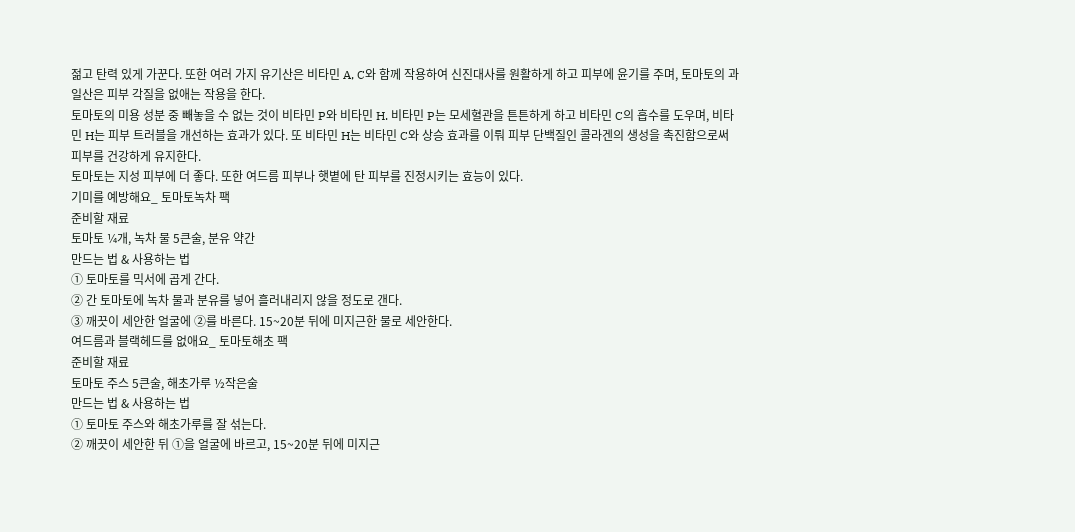젊고 탄력 있게 가꾼다. 또한 여러 가지 유기산은 비타민 A, C와 함께 작용하여 신진대사를 원활하게 하고 피부에 윤기를 주며, 토마토의 과일산은 피부 각질을 없애는 작용을 한다.
토마토의 미용 성분 중 빼놓을 수 없는 것이 비타민 P와 비타민 H. 비타민 P는 모세혈관을 튼튼하게 하고 비타민 C의 흡수를 도우며, 비타민 H는 피부 트러블을 개선하는 효과가 있다. 또 비타민 H는 비타민 C와 상승 효과를 이뤄 피부 단백질인 콜라겐의 생성을 촉진함으로써 피부를 건강하게 유지한다.
토마토는 지성 피부에 더 좋다. 또한 여드름 피부나 햇볕에 탄 피부를 진정시키는 효능이 있다.
기미를 예방해요_ 토마토녹차 팩
준비할 재료
토마토 ¼개, 녹차 물 5큰술, 분유 약간
만드는 법 & 사용하는 법
① 토마토를 믹서에 곱게 간다.
② 간 토마토에 녹차 물과 분유를 넣어 흘러내리지 않을 정도로 갠다.
③ 깨끗이 세안한 얼굴에 ②를 바른다. 15~20분 뒤에 미지근한 물로 세안한다.
여드름과 블랙헤드를 없애요_ 토마토해초 팩
준비할 재료
토마토 주스 5큰술, 해초가루 ½작은술
만드는 법 & 사용하는 법
① 토마토 주스와 해초가루를 잘 섞는다.
② 깨끗이 세안한 뒤 ①을 얼굴에 바르고, 15~20분 뒤에 미지근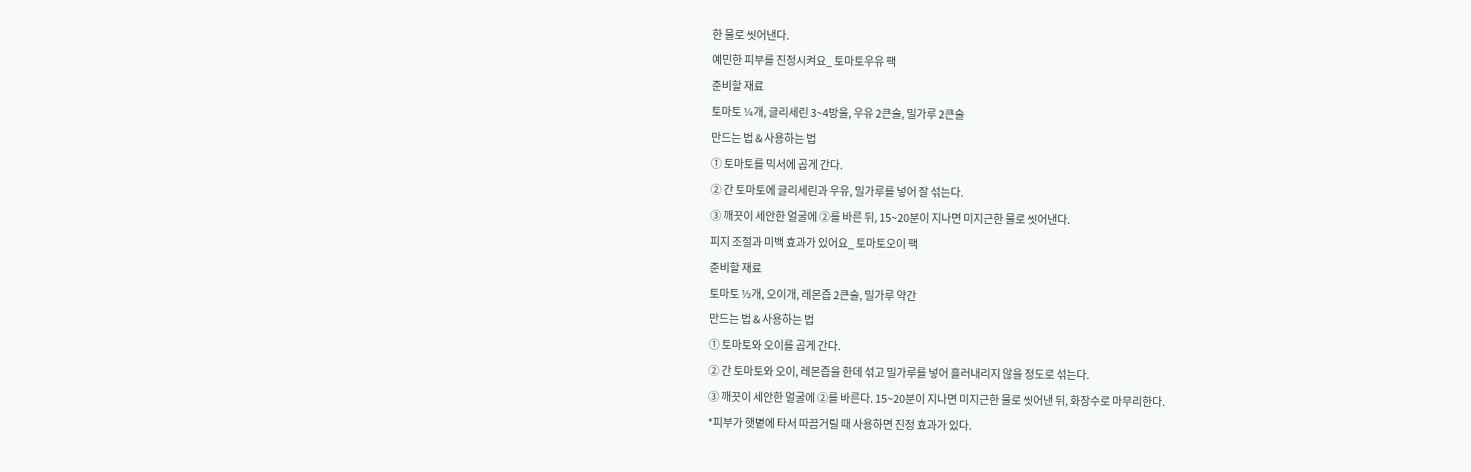한 물로 씻어낸다.
예민한 피부를 진정시켜요_ 토마토우유 팩
준비할 재료
토마토 ¼개, 글리세린 3~4방울, 우유 2큰술, 밀가루 2큰술
만드는 법 & 사용하는 법
① 토마토를 믹서에 곱게 간다.
② 간 토마토에 글리세린과 우유, 밀가루를 넣어 잘 섞는다.
③ 깨끗이 세안한 얼굴에 ②를 바른 뒤, 15~20분이 지나면 미지근한 물로 씻어낸다.
피지 조절과 미백 효과가 있어요_ 토마토오이 팩
준비할 재료
토마토 ½개, 오이개, 레몬즙 2큰술, 밀가루 약간
만드는 법 & 사용하는 법
① 토마토와 오이를 곱게 간다.
② 간 토마토와 오이, 레몬즙을 한데 섞고 밀가루를 넣어 흘러내리지 않을 정도로 섞는다.
③ 깨끗이 세안한 얼굴에 ②를 바른다. 15~20분이 지나면 미지근한 물로 씻어낸 뒤, 화장수로 마무리한다.
*피부가 햇볕에 타서 따끔거릴 때 사용하면 진정 효과가 있다.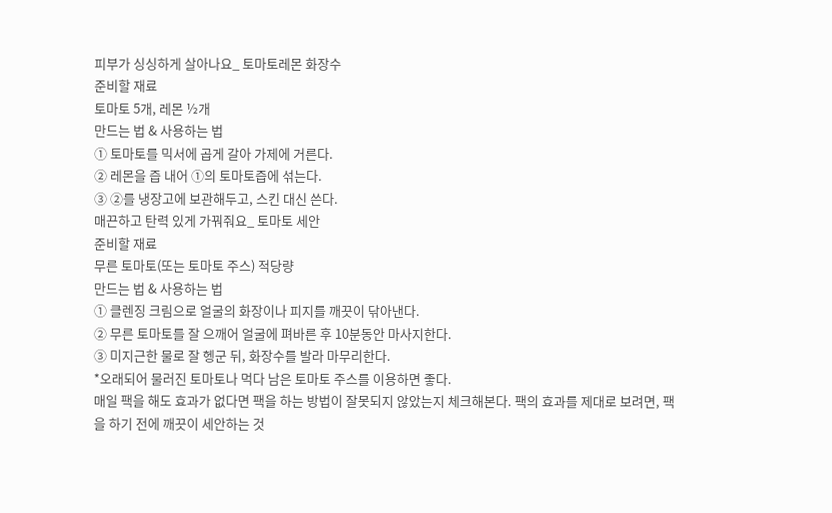피부가 싱싱하게 살아나요_ 토마토레몬 화장수
준비할 재료
토마토 5개, 레몬 ½개
만드는 법 & 사용하는 법
① 토마토를 믹서에 곱게 갈아 가제에 거른다.
② 레몬을 즙 내어 ①의 토마토즙에 섞는다.
③ ②를 냉장고에 보관해두고, 스킨 대신 쓴다.
매끈하고 탄력 있게 가꿔줘요_ 토마토 세안
준비할 재료
무른 토마토(또는 토마토 주스) 적당량
만드는 법 & 사용하는 법
① 클렌징 크림으로 얼굴의 화장이나 피지를 깨끗이 닦아낸다.
② 무른 토마토를 잘 으깨어 얼굴에 펴바른 후 10분동안 마사지한다.
③ 미지근한 물로 잘 헹군 뒤, 화장수를 발라 마무리한다.
*오래되어 물러진 토마토나 먹다 남은 토마토 주스를 이용하면 좋다.
매일 팩을 해도 효과가 없다면 팩을 하는 방법이 잘못되지 않았는지 체크해본다. 팩의 효과를 제대로 보려면, 팩을 하기 전에 깨끗이 세안하는 것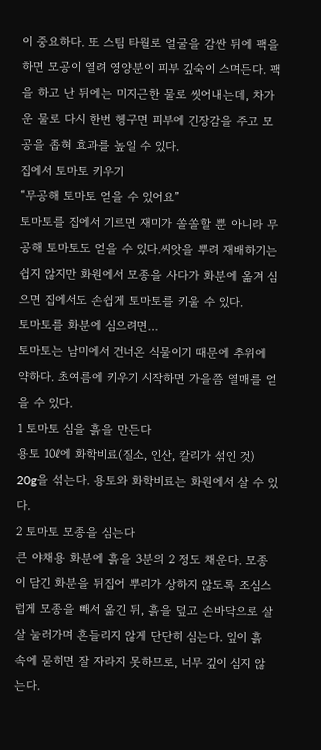이 중요하다. 또 스팀 타월로 얼굴을 감싼 뒤에 팩을 하면 모공이 열려 영양분이 피부 깊숙이 스며든다. 팩을 하고 난 뒤에는 미지근한 물로 씻어내는데, 차가운 물로 다시 한번 헹구면 피부에 긴장감을 주고 모공을 좁혀 효과를 높일 수 있다.
집에서 토마토 키우기
“무공해 토마토 얻을 수 있어요”
토마토를 집에서 기르면 재미가 쏠쏠할 뿐 아니라 무공해 토마토도 얻을 수 있다.씨앗을 뿌려 재배하기는 쉽지 않지만 화원에서 모종을 사다가 화분에 옮겨 심으면 집에서도 손쉽게 토마토를 키울 수 있다.
토마토를 화분에 심으려면…
토마토는 남미에서 건너온 식물이기 때문에 추위에 약하다. 초여름에 키우기 시작하면 가을쯤 열매를 얻을 수 있다.
1 토마토 심을 흙을 만든다
용토 10ℓ에 화학비료(질소, 인산, 칼리가 섞인 것) 20g을 섞는다. 용토와 화학비료는 화원에서 살 수 있다.
2 토마토 모종을 심는다
큰 야채용 화분에 흙을 3분의 2 정도 채운다. 모종이 담긴 화분을 뒤집어 뿌리가 상하지 않도록 조심스럽게 모종을 빼서 옮긴 뒤, 흙을 덮고 손바닥으로 살살 눌러가며 흔들리지 않게 단단히 심는다. 잎이 흙 속에 묻히면 잘 자라지 못하므로, 너무 깊이 심지 않는다.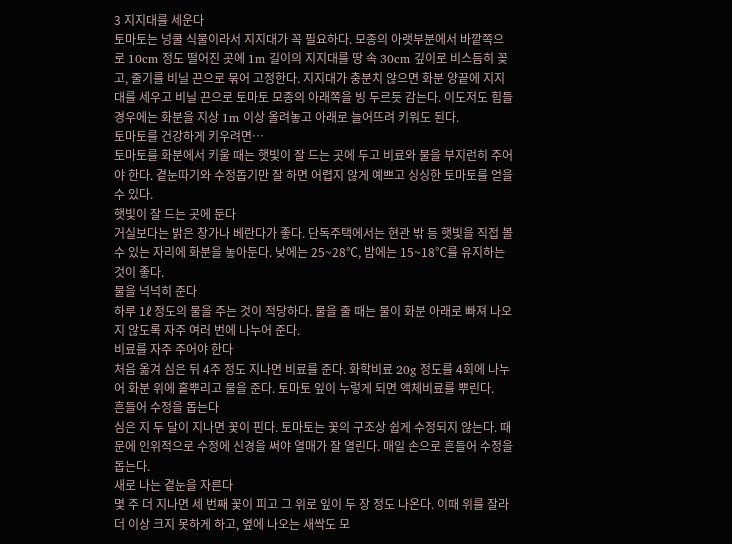3 지지대를 세운다
토마토는 넝쿨 식물이라서 지지대가 꼭 필요하다. 모종의 아랫부분에서 바깥쪽으로 10cm 정도 떨어진 곳에 1m 길이의 지지대를 땅 속 30cm 깊이로 비스듬히 꽂고, 줄기를 비닐 끈으로 묶어 고정한다. 지지대가 충분치 않으면 화분 양끝에 지지대를 세우고 비닐 끈으로 토마토 모종의 아래쪽을 빙 두르듯 감는다. 이도저도 힘들 경우에는 화분을 지상 1m 이상 올려놓고 아래로 늘어뜨려 키워도 된다.
토마토를 건강하게 키우려면…
토마토를 화분에서 키울 때는 햇빛이 잘 드는 곳에 두고 비료와 물을 부지런히 주어야 한다. 곁눈따기와 수정돕기만 잘 하면 어렵지 않게 예쁘고 싱싱한 토마토를 얻을 수 있다.
햇빛이 잘 드는 곳에 둔다
거실보다는 밝은 창가나 베란다가 좋다. 단독주택에서는 현관 밖 등 햇빛을 직접 볼 수 있는 자리에 화분을 놓아둔다. 낮에는 25~28℃, 밤에는 15~18℃를 유지하는 것이 좋다.
물을 넉넉히 준다
하루 1ℓ 정도의 물을 주는 것이 적당하다. 물을 줄 때는 물이 화분 아래로 빠져 나오지 않도록 자주 여러 번에 나누어 준다.
비료를 자주 주어야 한다
처음 옮겨 심은 뒤 4주 정도 지나면 비료를 준다. 화학비료 20g 정도를 4회에 나누어 화분 위에 흩뿌리고 물을 준다. 토마토 잎이 누렇게 되면 액체비료를 뿌린다.
흔들어 수정을 돕는다
심은 지 두 달이 지나면 꽃이 핀다. 토마토는 꽃의 구조상 쉽게 수정되지 않는다. 때문에 인위적으로 수정에 신경을 써야 열매가 잘 열린다. 매일 손으로 흔들어 수정을 돕는다.
새로 나는 곁눈을 자른다
몇 주 더 지나면 세 번째 꽃이 피고 그 위로 잎이 두 장 정도 나온다. 이때 위를 잘라 더 이상 크지 못하게 하고, 옆에 나오는 새싹도 모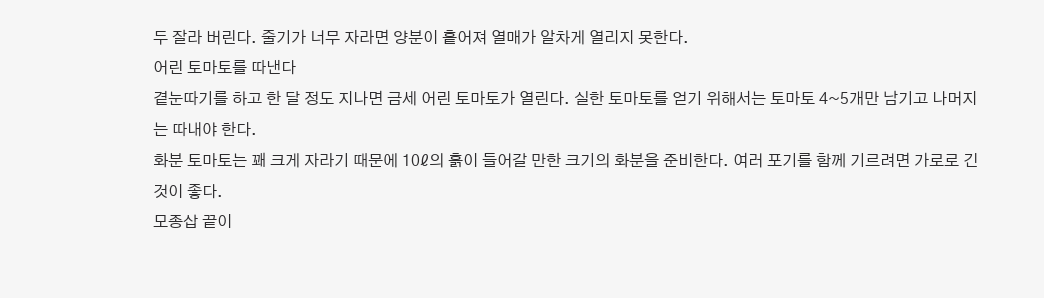두 잘라 버린다. 줄기가 너무 자라면 양분이 흩어져 열매가 알차게 열리지 못한다.
어린 토마토를 따낸다
곁눈따기를 하고 한 달 정도 지나면 금세 어린 토마토가 열린다. 실한 토마토를 얻기 위해서는 토마토 4~5개만 남기고 나머지는 따내야 한다.
화분 토마토는 꽤 크게 자라기 때문에 10ℓ의 흙이 들어갈 만한 크기의 화분을 준비한다. 여러 포기를 함께 기르려면 가로로 긴 것이 좋다.
모종삽 끝이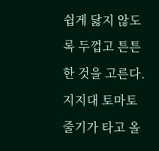쉽게 닳지 않도록 두껍고 튼튼한 것을 고른다.
지지대 토마토 줄기가 타고 올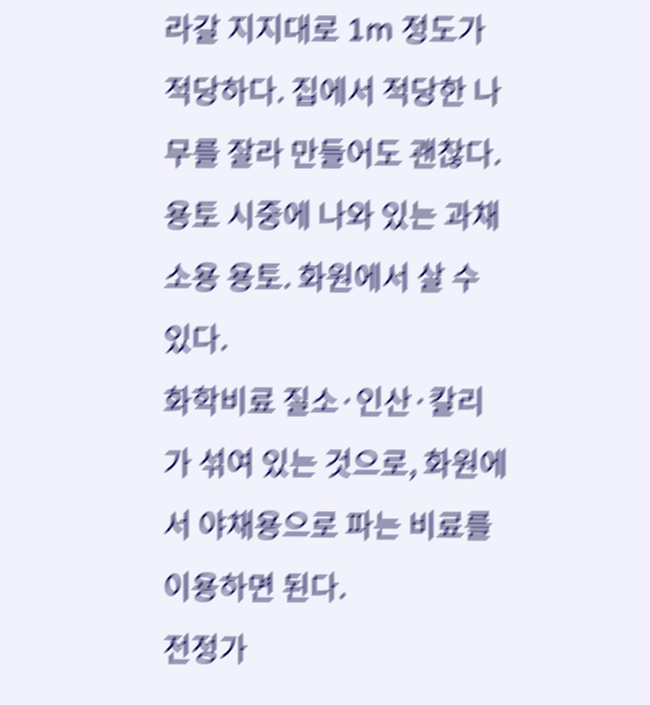라갈 지지대로 1m 정도가 적당하다. 집에서 적당한 나무를 잘라 만들어도 괜찮다.
용토 시중에 나와 있는 과채소용 용토. 화원에서 살 수 있다.
화학비료 질소·인산·칼리가 섞여 있는 것으로, 화원에서 야채용으로 파는 비료를 이용하면 된다.
전정가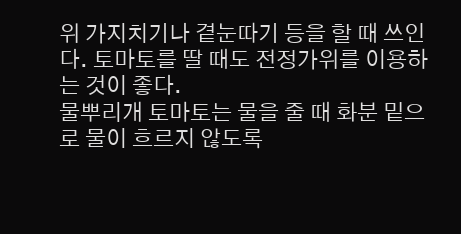위 가지치기나 곁눈따기 등을 할 때 쓰인다. 토마토를 딸 때도 전정가위를 이용하는 것이 좋다.
물뿌리개 토마토는 물을 줄 때 화분 밑으로 물이 흐르지 않도록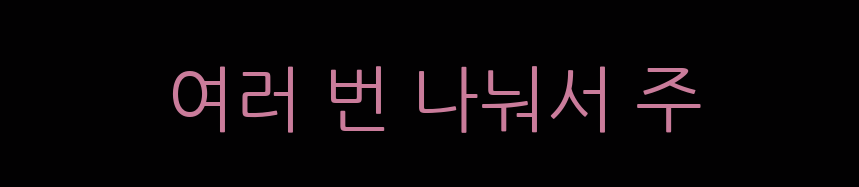여러 번 나눠서 주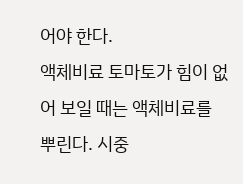어야 한다.
액체비료 토마토가 힘이 없어 보일 때는 액체비료를 뿌린다. 시중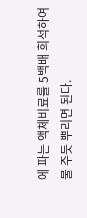에 파는 액체비료를 5백배 희석하여 물 주듯 뿌리면 된다.